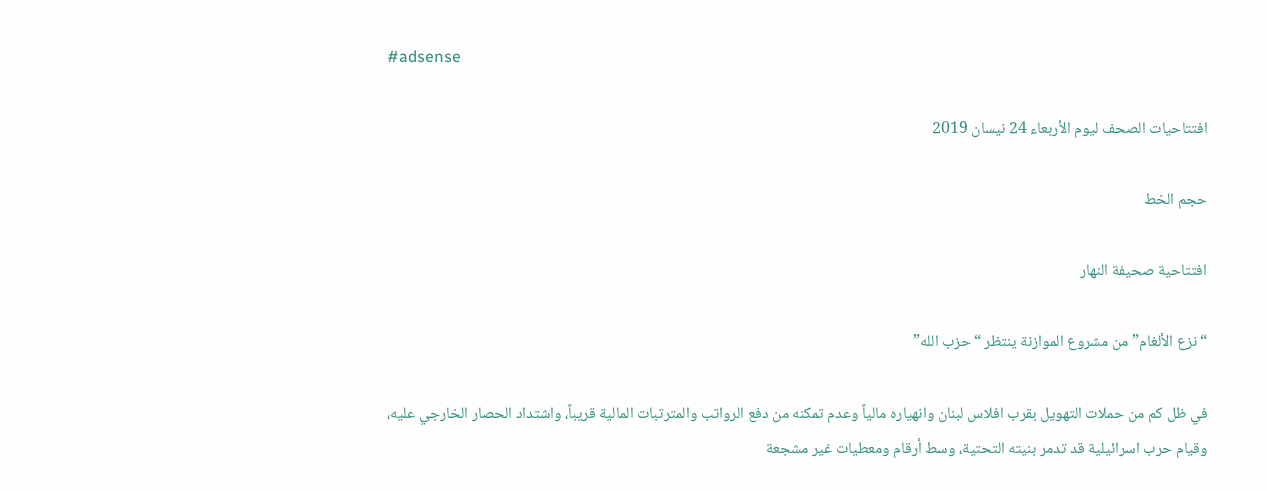#adsense

افتتاحيات الصحف ليوم الأربعاء 24 نيسان 2019

حجم الخط

افتتاحية صحيفة النهار

“نزع الألغام” من مشروع الموازنة ينتظر “حزب الله”

في ظل كم من حملات التهويل بقرب افلاس لبنان وانهياره مالياً وعدم تمكنه من دفع الرواتب والمترتبات المالية قريباً، واشتداد الحصار الخارجي عليه، وقيام حرب اسرائيلية قد تدمر بنيته التحتية، وسط أرقام ومعطيات غير مشجعة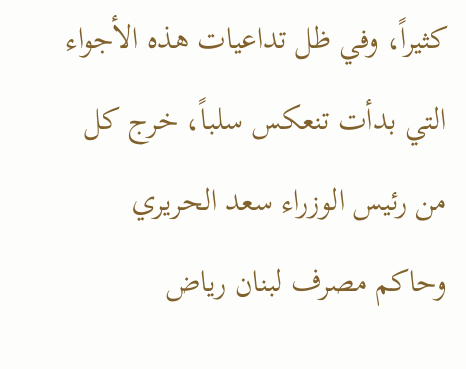كثيراً، وفي ظل تداعيات هذه الأجواء التي بدأت تنعكس سلباً، خرج كل من رئيس الوزراء سعد الحريري وحاكم مصرف لبنان رياض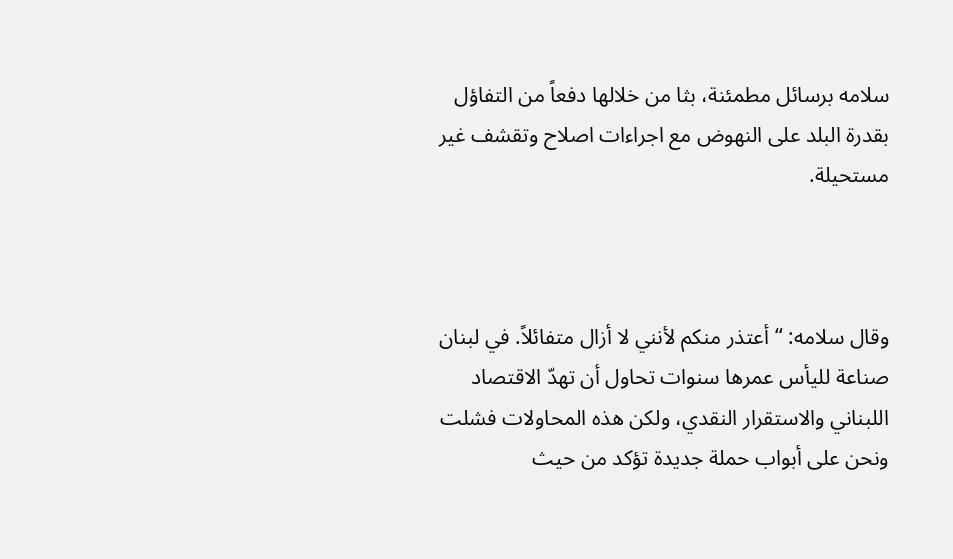سلامه برسائل مطمئنة، بثا من خلالها دفعاً من التفاؤل بقدرة البلد على النهوض مع اجراءات اصلاح وتقشف غير مستحيلة.



وقال سلامه: “أعتذر منكم لأنني لا أزال متفائلاً. في لبنان صناعة لليأس عمرها سنوات تحاول أن تهدّ الاقتصاد اللبناني والاستقرار النقدي، ولكن هذه المحاولات فشلت ونحن على أبواب حملة جديدة تؤكد من حيث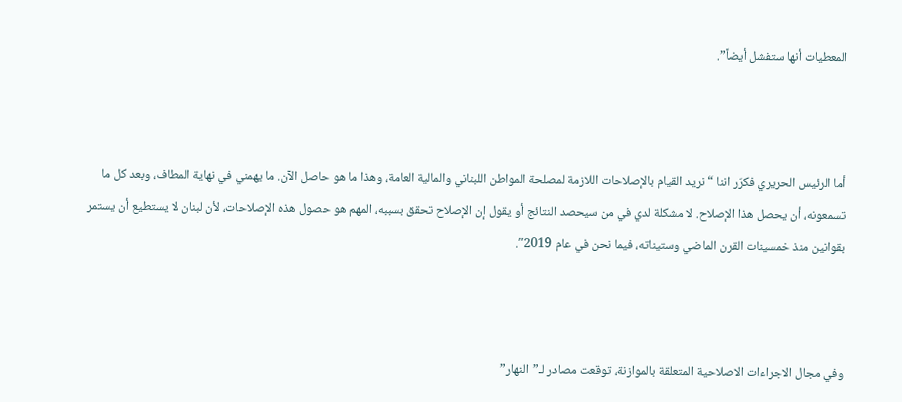المعطيات أنها ستفشل أيضاً”.



أما الرئيس الحريري فكرّر اننا “نريد القيام بالإصلاحات اللازمة لمصلحة المواطن اللبناني والمالية العامة، وهذا ما هو حاصل الآن. ما يهمني في نهاية المطاف، وبعد كل ما تسمعونه، أن يحصل هذا الإصلاح. لا مشكلة لدي في من سيحصد النتائج أو يقول إن الإصلاح تحقق بسببه، المهم هو حصول هذه الإصلاحات، لأن لبنان لا يستطيع أن يستمر بقوانين منذ خمسينات القرن الماضي وستيناته، فيما نحن في عام 2019″.



وفي مجال الاجراءات الاصلاحية المتعلقة بالموازنة، توقعت مصادر لـ”النهار”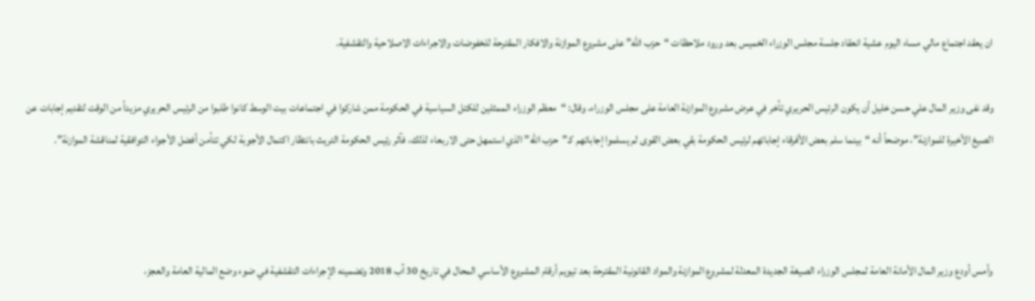ان يعقد اجتماع مالي مساء اليوم عشية انعقاد جلسة مجلس الوزراء الخميس بعد ورود ملاحظات “حزب الله” على مشروع الموازنة والافكار المقترحة للخفوضات والاجراءات الاصلاحية والتقشفية.

وقد نفى وزير المال علي حسن خليل أن يكون الرئيس الحريري تأخر في عرض مشروع الموازنة العامة على مجلس الوزراء، وقال: “معظم الوزراء الممثلين للكتل السياسية في الحكومة ممن شاركوا في اجتماعات بيت الوسط كانوا طلبوا من الرئيس الحريري مزيداً من الوقت لتقديم إجابات عن الصيغ الأخيرة للموازنة”، موضحاً أنه “بينما سلم بعض الأفرقاء إجاباتهم لرئيس الحكومة بقي بعض القوى لم يسلموا إجاباتهم كـ”حزب الله” الذي استمهل حتى الاربعاء لذلك، فآثر رئيس الحكومة التريث بانتظار اكتمال الأجوبة لكي تتأمن أفضل الأجواء التوافقية لمناقشة الموازنة”.



وأمس أودع وزير المال الأمانة العامة لمجلس الوزراء الصيغة الجديدة المعدلة لمشروع الموازنة والمواد القانونية المقترحة بعد تيويم أرقام المشروع الأساسي المحال في تاريخ 30 آب 2018 وتضمينه الإجراءات التقشفية في ضوء وضع المالية العامة والعجز،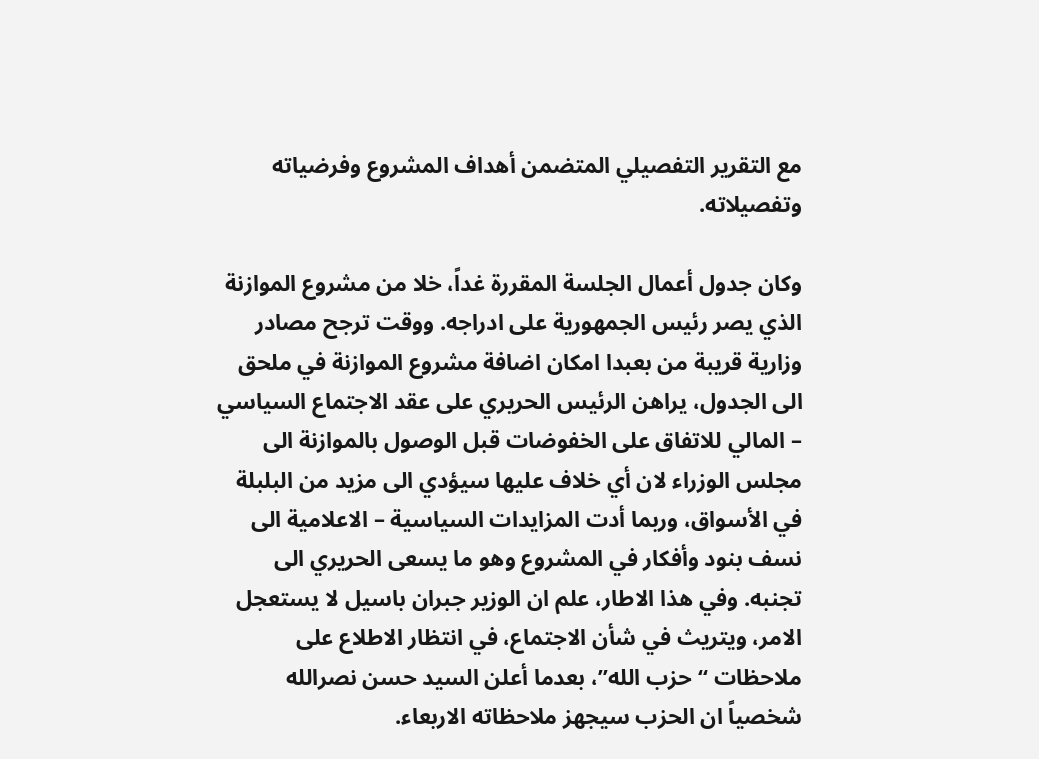مع التقرير التفصيلي المتضمن أهداف المشروع وفرضياته وتفصيلاته.

وكان جدول أعمال الجلسة المقررة غداً، خلا من مشروع الموازنة الذي يصر رئيس الجمهورية على ادراجه. ووقت ترجح مصادر وزارية قريبة من بعبدا امكان اضافة مشروع الموازنة في ملحق الى الجدول، يراهن الرئيس الحريري على عقد الاجتماع السياسي – المالي للاتفاق على الخفوضات قبل الوصول بالموازنة الى مجلس الوزراء لان أي خلاف عليها سيؤدي الى مزيد من البلبلة في الأسواق، وربما أدت المزايدات السياسية – الاعلامية الى نسف بنود وأفكار في المشروع وهو ما يسعى الحريري الى تجنبه. وفي هذا الاطار، علم ان الوزير جبران باسيل لا يستعجل الامر، ويتريث في شأن الاجتماع، في انتظار الاطلاع على ملاحظات “حزب الله”، بعدما أعلن السيد حسن نصرالله شخصياً ان الحزب سيجهز ملاحظاته الاربعاء.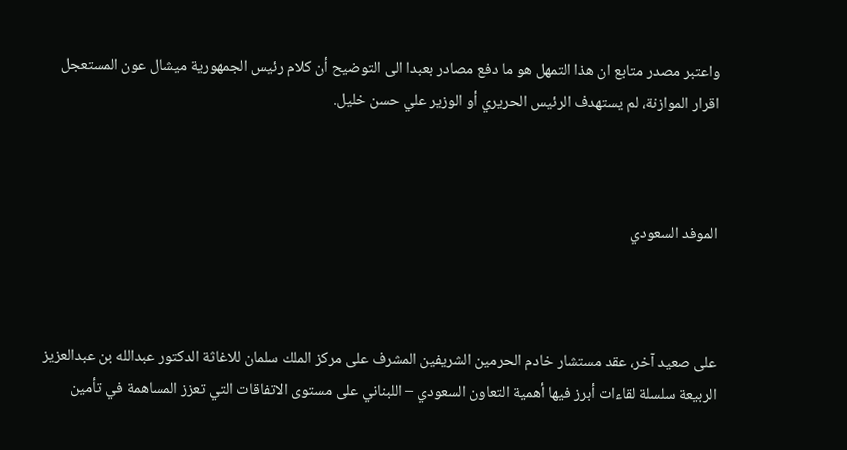واعتبر مصدر متابع ان هذا التمهل هو ما دفع مصادر بعبدا الى التوضيح أن كلام رئيس الجمهورية ميشال عون المستعجل اقرار الموازنة، لم يستهدف الرئيس الحريري أو الوزير علي حسن خليل.



الموفد السعودي



على صعيد آخر، عقد مستشار خادم الحرمين الشريفين المشرف على مركز الملك سلمان للاغاثة الدكتور عبدالله بن عبدالعزيز الربيعة سلسلة لقاءات أبرز فيها أهمية التعاون السعودي – اللبناني على مستوى الاتفاقات التي تعزز المساهمة في تأمين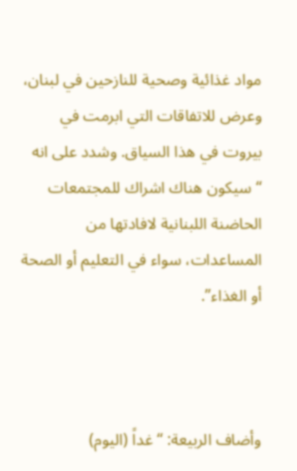مواد غذائية وصحية للنازحين في لبنان، وعرض للاتفاقات التي ابرمت في بيروت في هذا السياق. وشدد على انه “سيكون هناك اشراك للمجتمعات الحاضنة اللبنانية لافادتها من المساعدات، سواء في التعليم أو الصحة أو الغذاء”.



وأضاف الربيعة: “غداً (اليوم)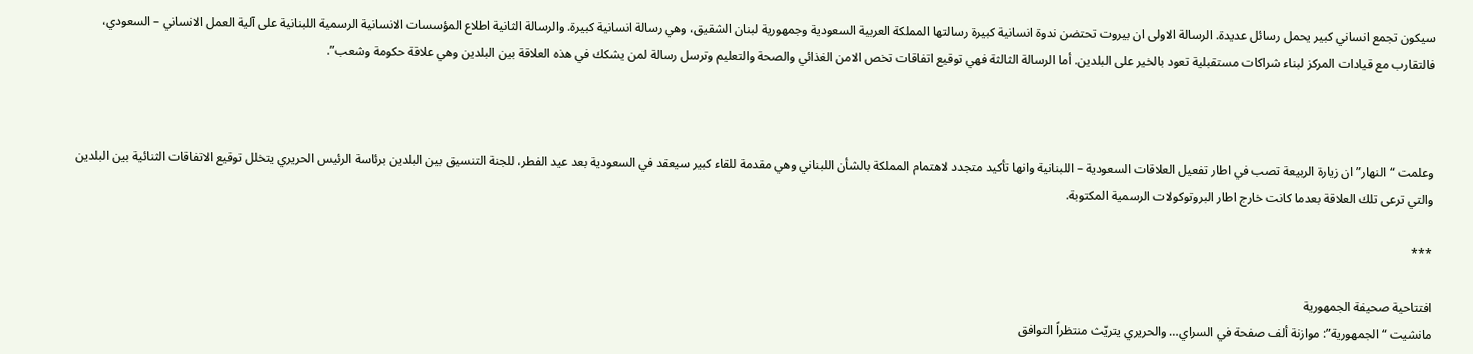سيكون تجمع انساني كبير يحمل رسائل عديدة. الرسالة الاولى ان بيروت تحتضن ندوة انسانية كبيرة رسالتها المملكة العربية السعودية وجمهورية لبنان الشقيق، وهي رسالة انسانية كبيرة. والرسالة الثانية اطلاع المؤسسات الانسانية الرسمية اللبنانية على آلية العمل الانساني – السعودي، فالتقارب مع قيادات المركز لبناء شراكات مستقبلية تعود بالخير على البلدين. أما الرسالة الثالثة فهي توقيع اتفاقات تخص الامن الغذائي والصحة والتعليم وترسل رسالة لمن يشكك في هذه العلاقة بين البلدين وهي علاقة حكومة وشعب”.



وعلمت “النهار” ان زيارة الربيعة تصب في اطار تفعيل العلاقات السعودية – اللبنانية وانها تأكيد متجدد لاهتمام المملكة بالشأن اللبناني وهي مقدمة للقاء كبير سيعقد في السعودية بعد عيد الفطر، للجنة التنسيق بين البلدين برئاسة الرئيس الحريري يتخلل توقيع الاتفاقات الثنائية بين البلدين والتي ترعى تلك العلاقة بعدما كانت خارج اطار البروتوكولات الرسمية المكتوبة.

***

افتتاحية صحيفة الجمهورية
مانشيت “الجمهورية”: موازنة ألف صفحة في السراي… والحريري يتريّث منتظراً التوافق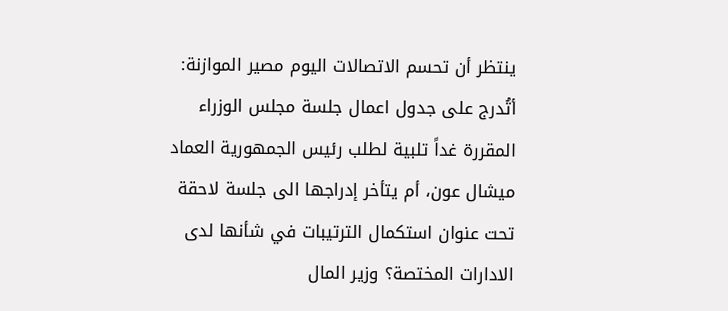ينتظر أن تحسم الاتصالات اليوم مصير الموازنة: أتُدرج على جدول اعمال جلسة مجلس الوزراء المقررة غداً تلبية لطلب رئيس الجمهورية العماد ميشال عون، أم يتأخر إدراجها الى جلسة لاحقة تحت عنوان استكمال الترتيبات في شأنها لدى الادارات المختصة؟ وزير المال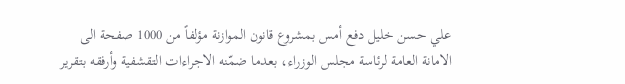علي حسن خليل دفع أمس بمشروع قانون الموازنة مؤلفاً من 1000 صفحة الى الامانة العامة لرئاسة مجلس الوزراء، بعدما ضمّنه الاجراءات التقشفية وأرفقه بتقرير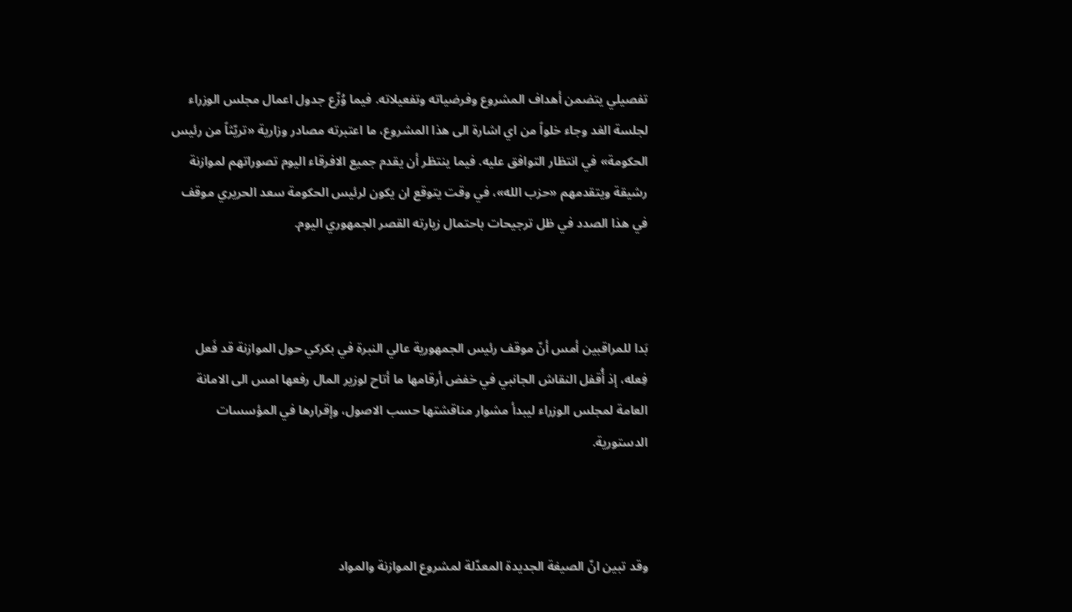تفصيلي يتضمن أهداف المشروع وفرضياته وتفعيلاته. فيما وُزّع جدول اعمال مجلس الوزراء لجلسة الغد وجاء خلواً من اي اشارة الى هذا المشروع، ما اعتبرته مصادر وزارية «تريّثاً من رئيس الحكومة» في انتظار التوافق عليه. فيما ينتظر أن يقدم جميع الافرقاء اليوم تصوراتهم لموازنة رشيقة ويتقدمهم «حزب الله»، في وقت يتوقع ان يكون لرئيس الحكومة سعد الحريري موقف في هذا الصدد في ظل ترجيحات باحتمال زيارته القصر الجمهوري اليوم.



بَدا للمراقبين أمس أنّ موقف رئيس الجمهورية عالي النبرة في بكركي حول الموازنة قد فَعل فِعله، إذ أُقفل النقاش الجانبي في خفض أرقامها ما أتاح لوزير المال رفعها امس الى الامانة العامة لمجلس الوزراء ليبدأ مشوار مناقشتها حسب الاصول، وإقرارها في المؤسسات الدستورية.



وقد تبين انّ الصيغة الجديدة المعدّلة لمشروع الموازنة والمواد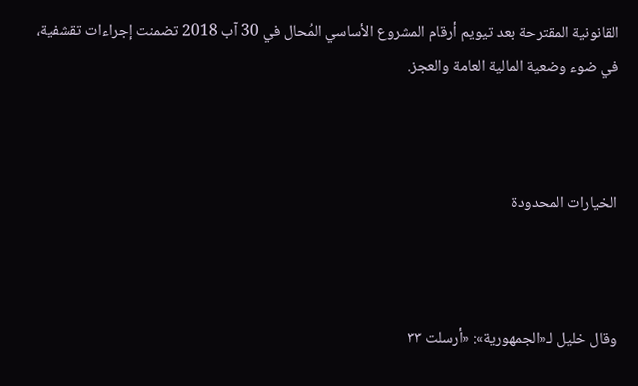القانونية المقترحة بعد تيويم أرقام المشروع الأساسي المُحال في 30 آب 2018 تضمنت إجراءات تقشفية، في ضوء وضعية المالية العامة والعجز.



الخيارات المحدودة



وقال خليل لـ«الجمهورية»: «أرسلت ٣٣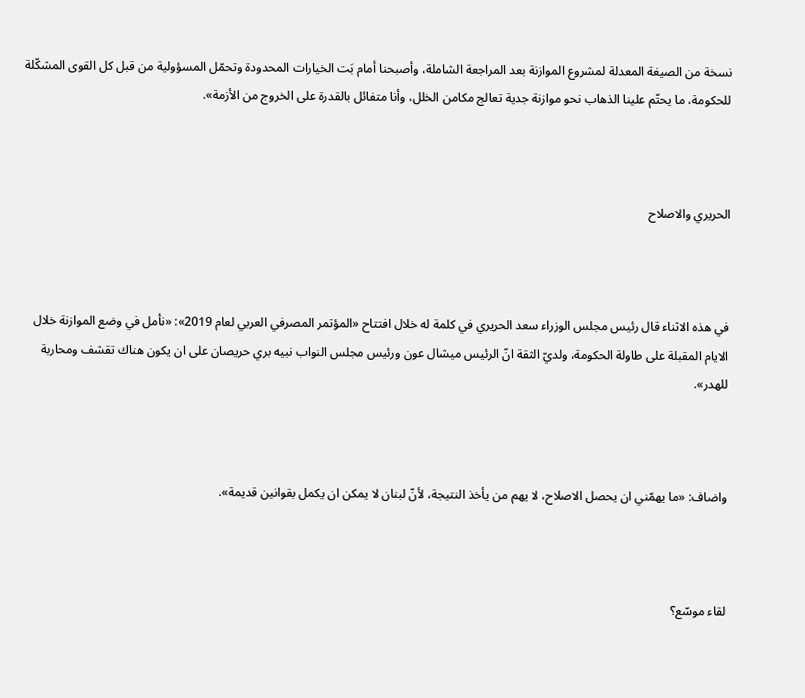نسخة من الصيغة المعدلة لمشروع الموازنة بعد المراجعة الشاملة، وأصبحنا أمام بَت الخيارات المحدودة وتحمّل المسؤولية من قبل كل القوى المشكّلة للحكومة، ما يحتّم علينا الذهاب نحو موازنة جدية تعالج مكامن الخلل، وأنا متفائل بالقدرة على الخروج من الأزمة».



الحريري والاصلاح



في هذه الاثناء قال رئيس مجلس الوزراء سعد الحريري في كلمة له خلال افتتاح «المؤتمر المصرفي العربي لعام 2019»: «نأمل في وضع الموازنة خلال الايام المقبلة على طاولة الحكومة، ولديّ الثقة انّ الرئيس ميشال عون ورئيس مجلس النواب نبيه بري حريصان على ان يكون هناك تقشف ومحاربة للهدر».



واضاف: «ما يهمّني ان يحصل الاصلاح، لا يهم من يأخذ النتيجة، لأنّ لبنان لا يمكن ان يكمل بقوانين قديمة».



لقاء موسّع؟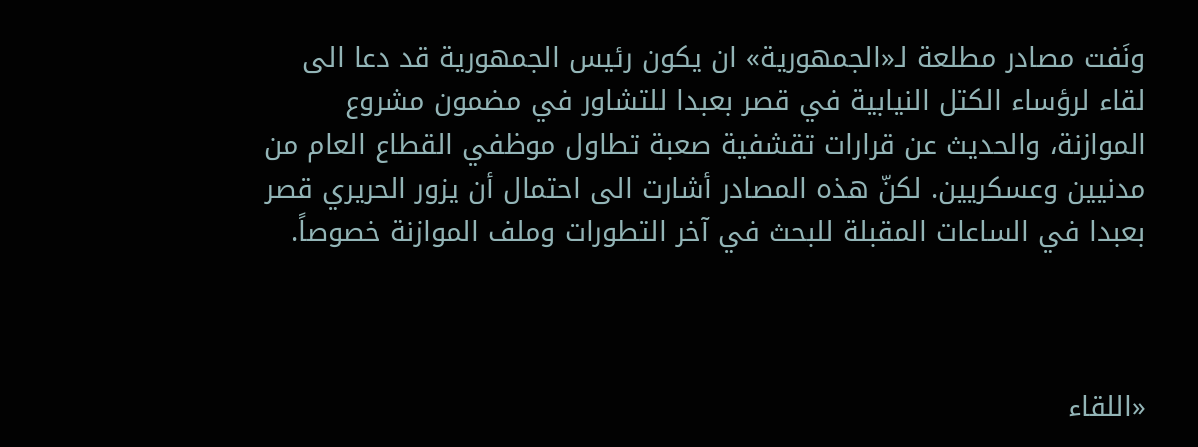ونَفت مصادر مطلعة لـ«الجمهورية» ان يكون رئيس الجمهورية قد دعا الى لقاء لرؤساء الكتل النيابية في قصر بعبدا للتشاور في مضمون مشروع الموازنة، والحديث عن قرارات تقشفية صعبة تطاول موظفي القطاع العام من مدنيين وعسكريين. لكنّ هذه المصادر أشارت الى احتمال أن يزور الحريري قصر بعبدا في الساعات المقبلة للبحث في آخر التطورات وملف الموازنة خصوصاً.



«اللقاء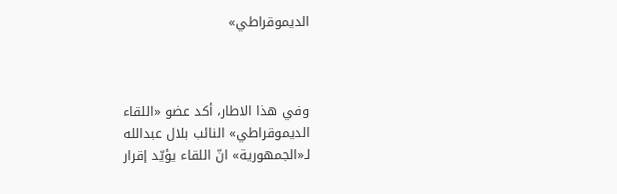الديموقراطي»



وفي هذا الاطار، أكد عضو «اللقاء الديموقراطي» النائب بلال عبدالله لـ«الجمهورية» انّ اللقاء يؤيّد إقرار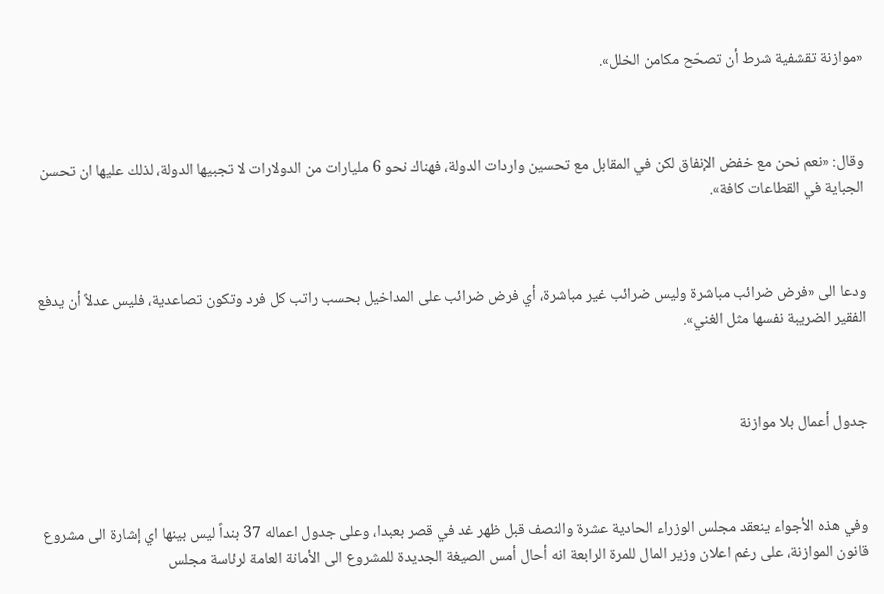«موازنة تقشفية شرط أن تصحّح مكامن الخلل».



وقال: «نعم نحن مع خفض الإنفاق لكن في المقابل مع تحسين واردات الدولة، فهناك نحو 6 مليارات من الدولارات لا تجبيها الدولة، لذلك عليها ان تحسن الجباية في القطاعات كافة».



ودعا الى «فرض ضرائب مباشرة وليس ضرائب غير مباشرة، أي فرض ضرائب على المداخيل بحسب راتب كل فرد وتكون تصاعدية، فليس عدلاً أن يدفع الفقير الضريبة نفسها مثل الغني».



جدول أعمال بلا موازنة



وفي هذه الأجواء ينعقد مجلس الوزراء الحادية عشرة والنصف قبل ظهر غد في قصر بعبدا، وعلى جدول اعماله 37 بنداً ليس بينها اي إشارة الى مشروع قانون الموازنة، على رغم اعلان وزير المال للمرة الرابعة انه أحال أمس الصيغة الجديدة للمشروع الى الأمانة العامة لرئاسة مجلس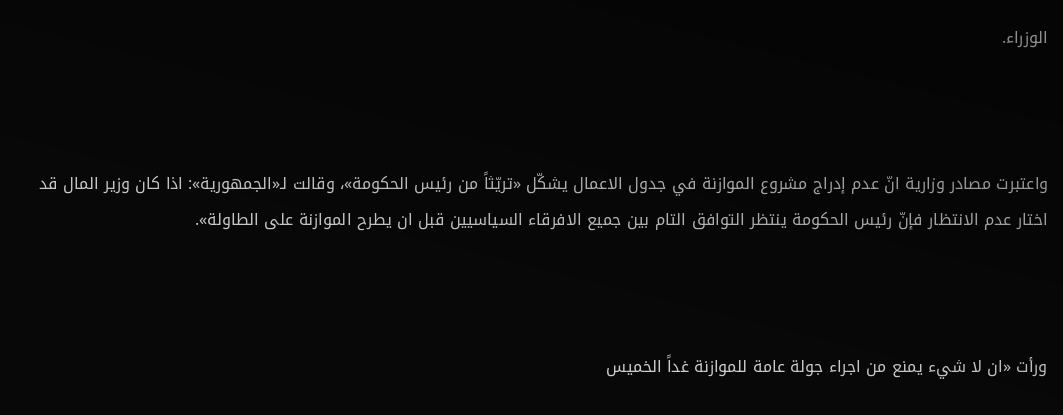الوزراء.



واعتبرت مصادر وزارية انّ عدم إدراج مشروع الموازنة في جدول الاعمال يشكّل «تريّثاً من رئيس الحكومة»، وقالت لـ«الجمهورية»: اذا كان وزير المال قد اختار عدم الانتظار فإنّ رئيس الحكومة ينتظر التوافق التام بين جميع الافرقاء السياسيين قبل ان يطرح الموازنة على الطاولة».



ورأت «ان لا شيء يمنع من اجراء جولة عامة للموازنة غداً الخميس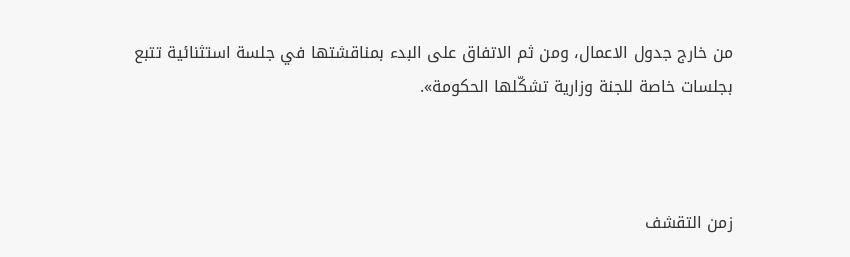من خارج جدول الاعمال، ومن ثم الاتفاق على البدء بمناقشتها في جلسة استثنائية تتبع بجلسات خاصة للجنة وزارية تشكّلها الحكومة».



زمن التقشف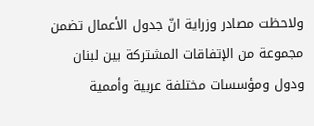ولاحظت مصادر وزراية انّ جدول الأعمال تضمن مجموعة من الإتفاقات المشتركة بين لبنان ودول ومؤسسات مختلفة عربية وأممية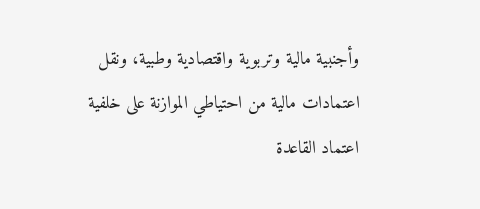وأجنبية مالية وتربوية واقتصادية وطبية، ونقل اعتمادات مالية من احتياطي الموازنة على خلفية اعتماد القاعدة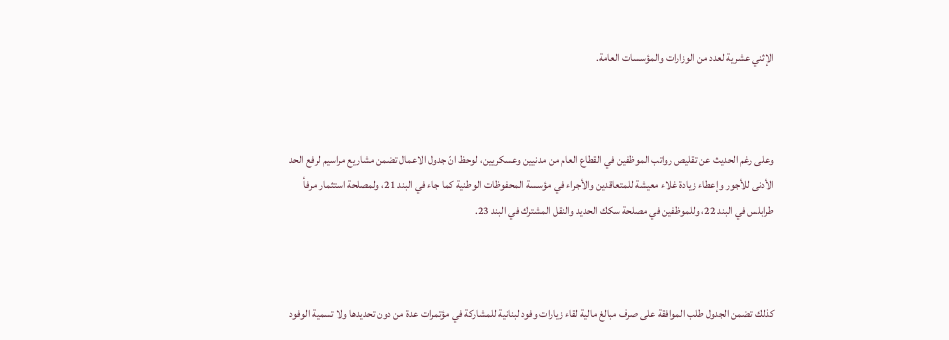الإثني عشرية لعدد من الوزارات والمؤسسات العامة.



وعلى رغم الحديث عن تقليص رواتب الموظفين في القطاع العام من مدنيين وعسكريين، لوحظ انّ جدول الاعمال تضمن مشاريع مراسيم لرفع الحد الأدنى للأجور وإعطاء زيادة غلاء معيشة للمتعاقدين والأجراء في مؤسسة المحفوظات الوطنية كما جاء في البند 21، ولمصلحة استثمار مرفأ طرابلس في البند 22، وللموظفين في مصلحة سكك الحديد والنقل المشترك في البند 23.



كذلك تضمن الجدول طلب الموافقة على صرف مبالغ مالية لقاء زيارات وفود لبنانية للمشاركة في مؤتمرات عدة من دون تحديدها ولا تسمية الوفود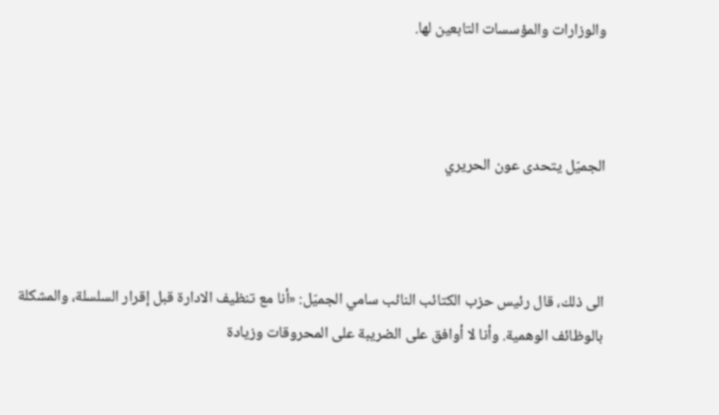والوزارات والمؤسسات التابعين لها.



الجميّل يتحدى عون الحريري



الى ذلك، قال رئيس حزب الكتائب النائب سامي الجميّل: «أنا مع تنظيف الادارة قبل إقرار السلسلة، والمشكلة بالوظائف الوهمية. وأنا لا أوافق على الضريبة على المحروقات وزيادة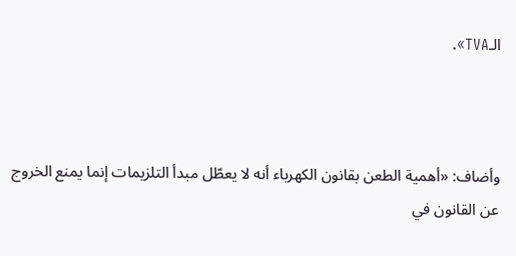الـTVA».



وأضاف: «أهمية الطعن بقانون الكهرباء أنه لا يعطّل مبدأ التلزيمات إنما يمنع الخروج عن القانون في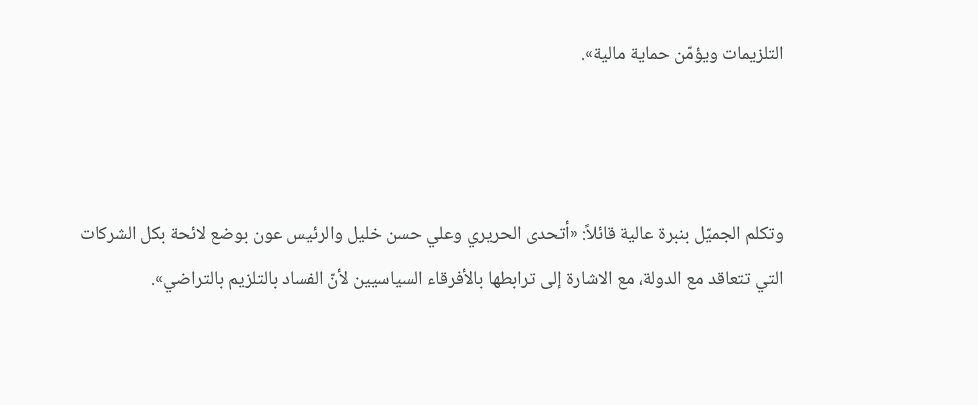التلزيمات ويؤمّن حماية مالية».



وتكلم الجميّل بنبرة عالية قائلاً: «أتحدى الحريري وعلي حسن خليل والرئيس عون بوضع لائحة بكل الشركات التي تتعاقد مع الدولة، مع الاشارة إلى ترابطها بالأفرقاء السياسيين لأنّ الفساد بالتلزيم بالتراضي».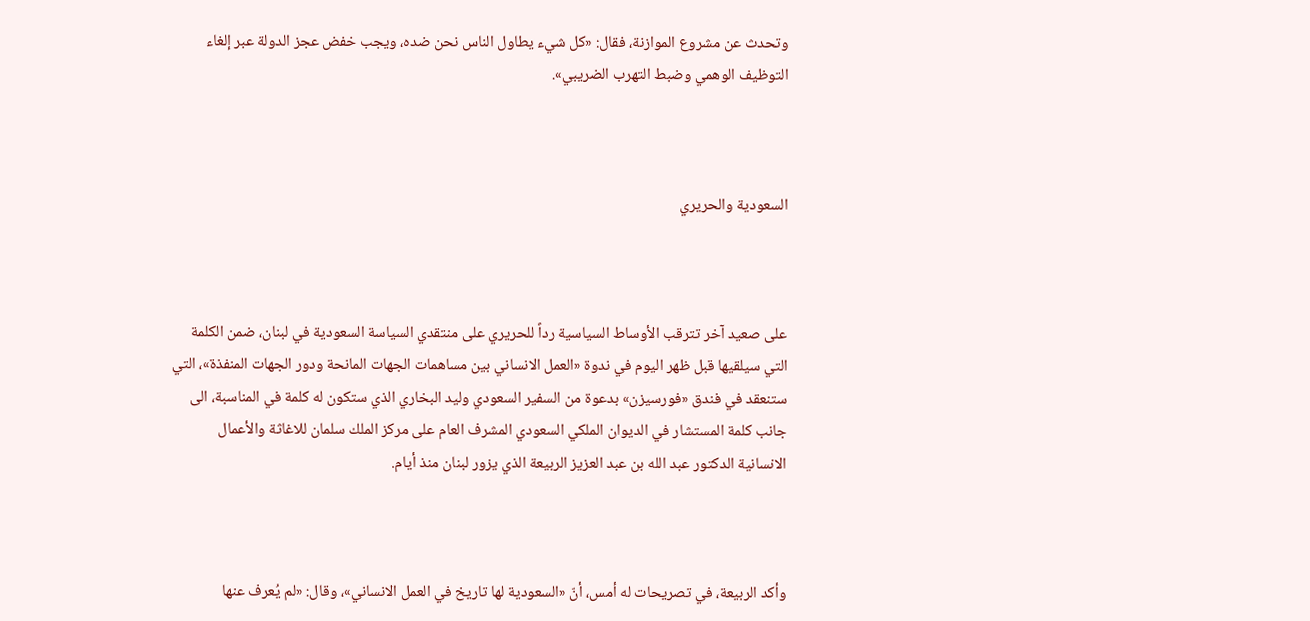وتحدث عن مشروع الموازنة، فقال: «كل شيء يطاول الناس نحن ضده، ويجب خفض عجز الدولة عبر إلغاء التوظيف الوهمي وضبط التهرب الضريبي».



السعودية والحريري



على صعيد آخر تترقب الأوساط السياسية رداً للحريري على منتقدي السياسة السعودية في لبنان، ضمن الكلمة التي سيلقيها قبل ظهر اليوم في ندوة «العمل الانساني بين مساهمات الجهات المانحة ودور الجهات المنفذة»، التي ستنعقد في فندق «فورسيزن» بدعوة من السفير السعودي وليد البخاري الذي ستكون له كلمة في المناسبة، الى جانب كلمة المستشار في الديوان الملكي السعودي المشرف العام على مركز الملك سلمان للاغاثة والأعمال الانسانية الدكتور عبد الله بن عبد العزيز الربيعة الذي يزور لبنان منذ أيام.



وأكد الربيعة، في تصريحات له أمس، أنّ «السعودية لها تاريخ في العمل الانساني»، وقال: «لم يُعرف عنها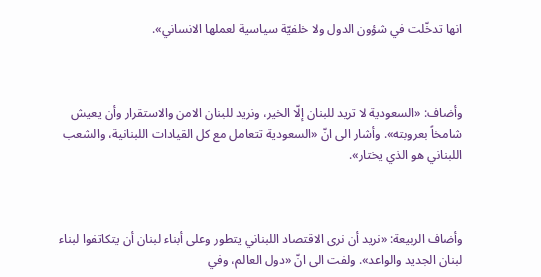انها تدخّلت في شؤون الدول ولا خلفيّة سياسية لعملها الانساني».



وأضاف: «السعودية لا تريد للبنان إلّا الخير، ونريد للبنان الامن والاستقرار وأن يعيش شامخاً بعروبته». وأشار الى انّ «السعودية تتعامل مع كل القيادات اللبنانية، والشعب اللبناني هو الذي يختار».



وأضاف الربيعة: «نريد أن نرى الاقتصاد اللبناني يتطور وعلى أبناء لبنان أن يتكاتفوا لبناء لبنان الجديد والواعد». ولفت الى انّ «دول العالم، وفي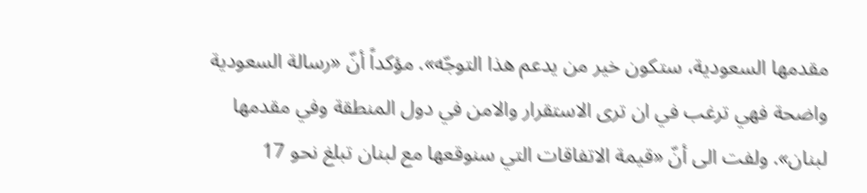مقدمها السعودية، ستكون خير من يدعم هذا التوجّه». مؤكداً أنّ «رسالة السعودية واضحة فهي ترغب في ان ترى الاستقرار والامن في دول المنطقة وفي مقدمها لبنان». ولفت الى أنّ «قيمة الاتفاقات التي سنوقعها مع لبنان تبلغ نحو 17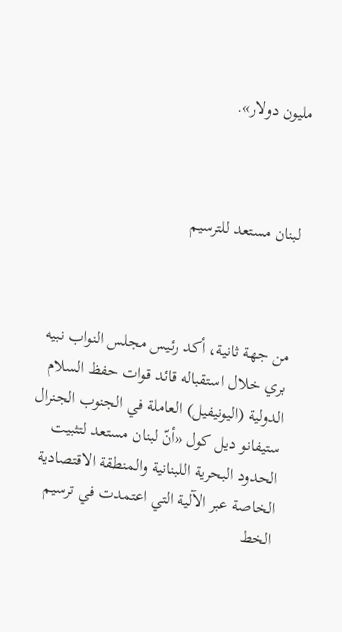مليون دولار».



لبنان مستعد للترسيم



من جهة ثانية، أكد رئيس مجلس النواب نبيه بري خلال استقباله قائد قوات حفظ السلام الدولية (اليونيفيل) العاملة في الجنوب الجنرال ستيفانو ديل كول «أنّ لبنان مستعد لتثبيت الحدود البحرية اللبنانية والمنطقة الاقتصادية الخاصة عبر الآلية التي اعتمدت في ترسيم الخط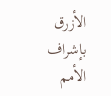الأزرق بإشراف الأمم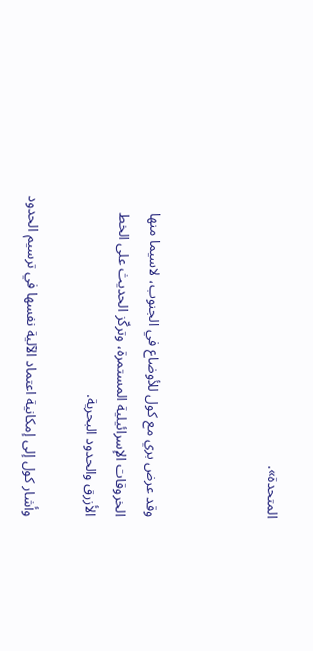المتحدة».



وقد عرض بري مع كول للأوضاع في الجنوب، لاسيما منها الخروقات الإسرائيلية المستمرة، وتركّز الحديث على الخط الأزرق والحدود البحرية.

وأشار كول إلى إمكانية اعتماد الآلية نفسها في ترسيم الحدود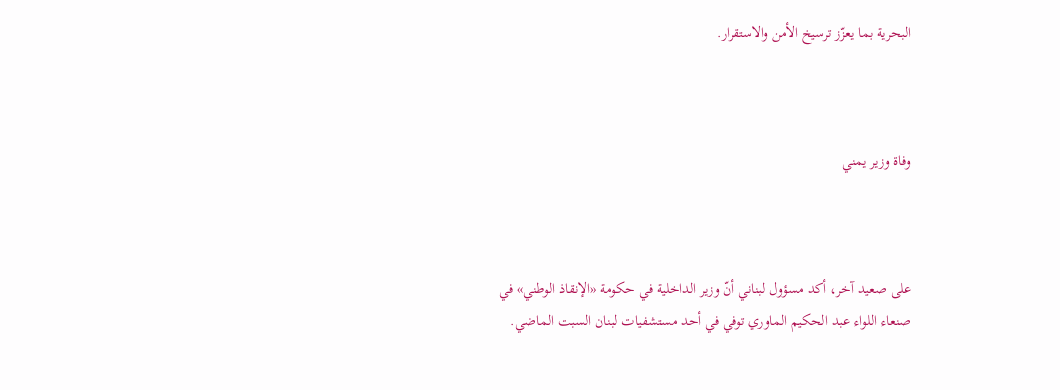البحرية بما يعزّز ترسيخ الأمن والاستقرار.



وفاة وزير يمني



على صعيد آخر، أكد مسؤول لبناني أنّ وزير الداخلية في حكومة «الإنقاذ الوطني» في صنعاء اللواء عبد الحكيم الماوري توفي في أحد مستشفيات لبنان السبت الماضي.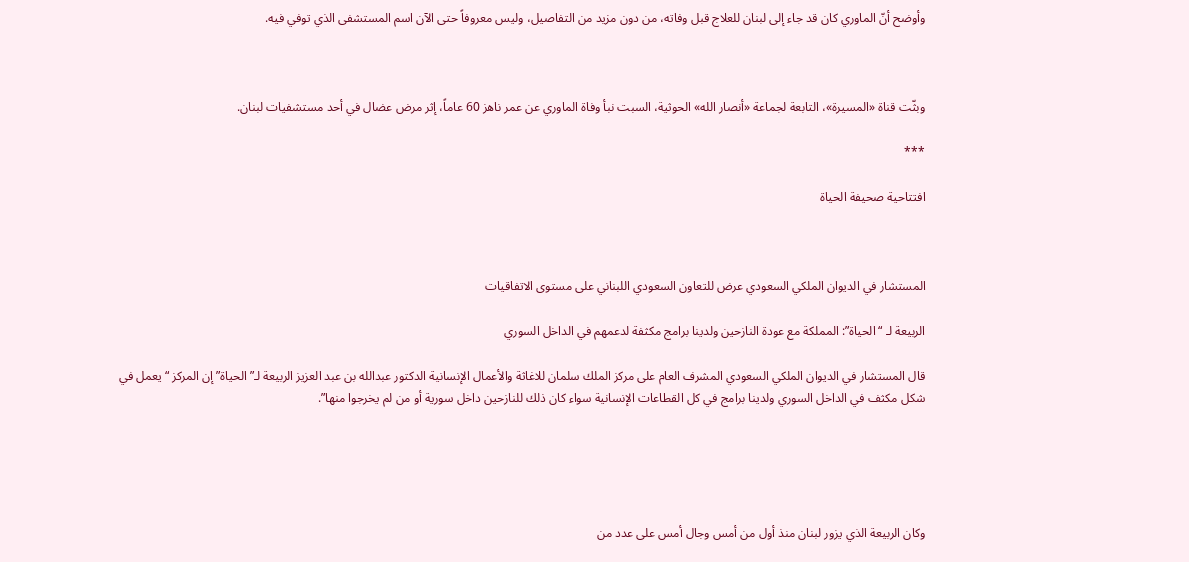وأوضح أنّ الماوري كان قد جاء إلى لبنان للعلاج قبل وفاته، من دون مزيد من التفاصيل، وليس معروفاً حتى الآن اسم المستشفى الذي توفي فيه.



وبثّت قناة «المسيرة»، التابعة لجماعة «أنصار الله» الحوثية، السبت نبأ وفاة الماوري عن عمر ناهز 60 عاماً، إثر مرض عضال في أحد مستشفيات لبنان.

***

افتتاحية صحيفة الحياة



المستشار في الديوان الملكي السعودي عرض للتعاون السعودي اللبناني على مستوى الاتفاقيات

الربيعة لـ “الحياة”: المملكة مع عودة النازحين ولدينا برامج مكثفة لدعمهم في الداخل السوري

قال المستشار في الديوان الملكي السعودي المشرف العام على مركز الملك سلمان للاغاثة والأعمال الإنسانية الدكتور عبدالله بن عبد العزيز الربيعة لـ”الحياة” إن المركز “يعمل في شكل مكثف في الداخل السوري ولدينا برامج في كل القطاعات الإنسانية سواء كان ذلك للنازحين داخل سورية أو من لم يخرجوا منها”.





وكان الربيعة الذي يزور لبنان منذ أول من أمس وجال أمس على عدد من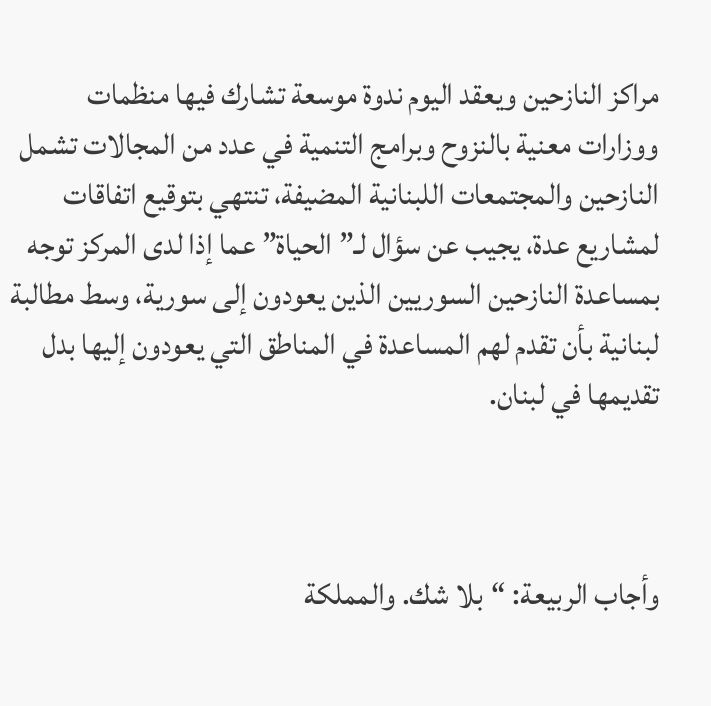مراكز النازحين ويعقد اليوم ندوة موسعة تشارك فيها منظمات ووزارات معنية بالنزوح وبرامج التنمية في عدد من المجالات تشمل النازحين والمجتمعات اللبنانية المضيفة، تنتهي بتوقيع اتفاقات لمشاريع عدة، يجيب عن سؤال لـ”الحياة” عما إذا لدى المركز توجه بمساعدة النازحين السوريين الذين يعودون إلى سورية، وسط مطالبة لبنانية بأن تقدم لهم المساعدة في المناطق التي يعودون إليها بدل تقديمها في لبنان.



وأجاب الربيعة: “بلا شك. والمملكة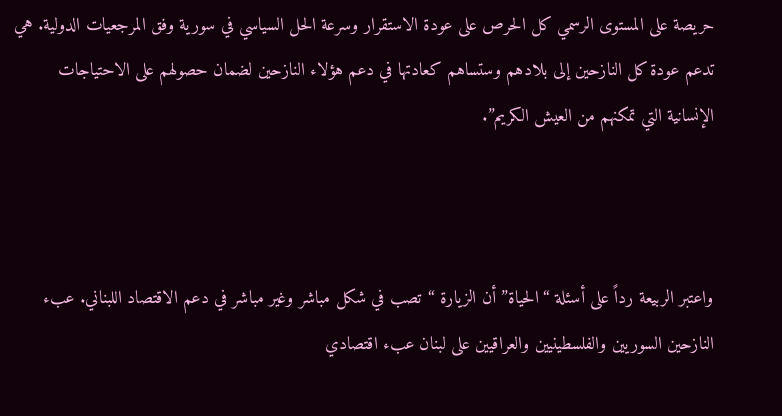حريصة على المستوى الرسمي كل الحرص على عودة الاستقرار وسرعة الحل السياسي في سورية وفق المرجعيات الدولية. هي تدعم عودة كل النازحين إلى بلادهم وستساهم كعادتها في دعم هؤلاء النازحين لضمان حصولهم على الاحتياجات الإنسانية التي تمكنهم من العيش الكريم”.



واعتبر الربيعة رداً على أسئلة “الحياة” أن الزيارة “تصب في شكل مباشر وغير مباشر في دعم الاقتصاد اللبناني. عبء النازحين السوريين والفلسطينيين والعراقيين على لبنان عبء اقتصادي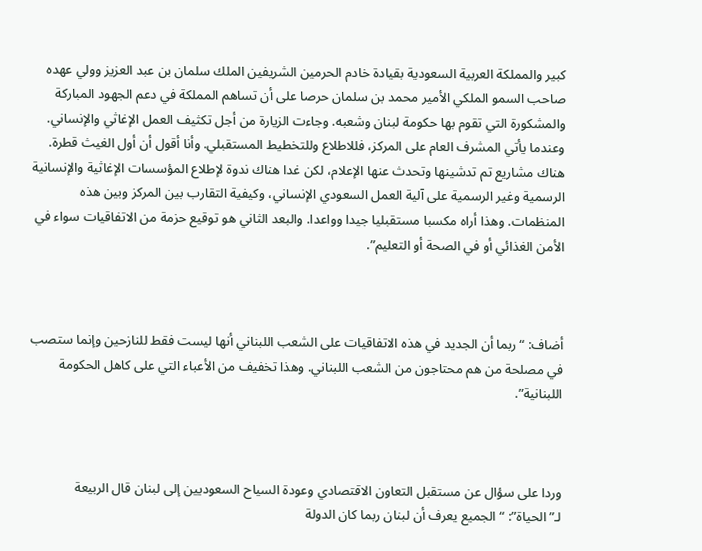كبير والمملكة العربية السعودية بقيادة خادم الحرمين الشريفين الملك سلمان بن عبد العزيز وولي عهده صاحب السمو الملكي الأمير محمد بن سلمان حرصا على أن تساهم المملكة في دعم الجهود المباركة والمشكورة التي تقوم بها حكومة لبنان وشعبه. وجاءت الزيارة من أجل تكثيف العمل الإغاثي والإنساني. وعندما يأتي المشرف العام على المركز، فللاطلاع وللتخطيط المستقبلي. وأنا أقول أن أول الغيث قطرة. هناك مشاريع تم تدشينها وتحدث عنها الإعلام، لكن غدا هناك ندوة لإطلاع المؤسسات الإغاثية والإنسانية الرسمية وغير الرسمية على آلية العمل السعودي الإنساني، وكيفية التقارب بين المركز وبين هذه المنظمات. وهذا أراه مكسبا مستقبليا جيدا وواعدا. والبعد الثاني هو توقيع حزمة من الاتفاقيات سواء في الأمن الغذائي أو في الصحة أو التعليم”.



أضاف: “ربما أن الجديد في هذه الاتفاقيات على الشعب اللبناني أنها ليست فقط للنازحين وإنما ستصب في مصلحة من هم محتاجون من الشعب اللبناني. وهذا تخفيف من الأعباء التي على كاهل الحكومة اللبنانية”.



وردا على سؤال عن مستقبل التعاون الاقتصادي وعودة السياح السعوديين إلى لبنان قال الربيعة لـ”الحياة”: “الجميع يعرف أن لبنان ربما كان الدولة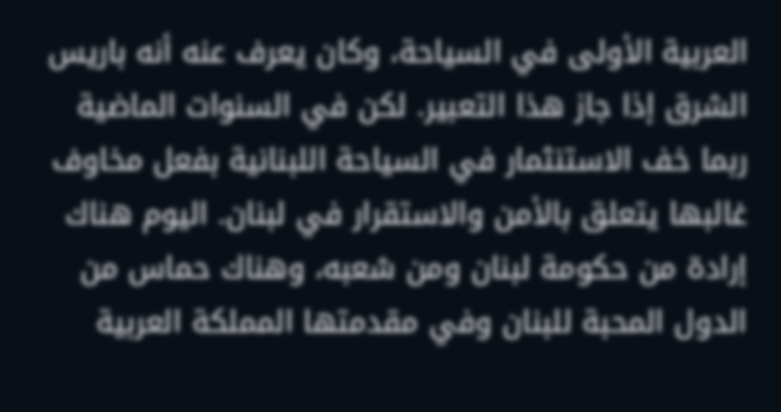العربية الأولى في السياحة، وكان يعرف عنه أنه باريس الشرق إذا جاز هذا التعبير. لكن في السنوات الماضية ربما خف الاستنثمار في السياحة اللبنانية بفعل مخاوف غالبها يتعلق بالأمن والاستقرار في لبنان. اليوم هناك إرادة من حكومة لبنان ومن شعبه، وهناك حماس من الدول المحبة للبنان وفي مقدمتها المملكة العربية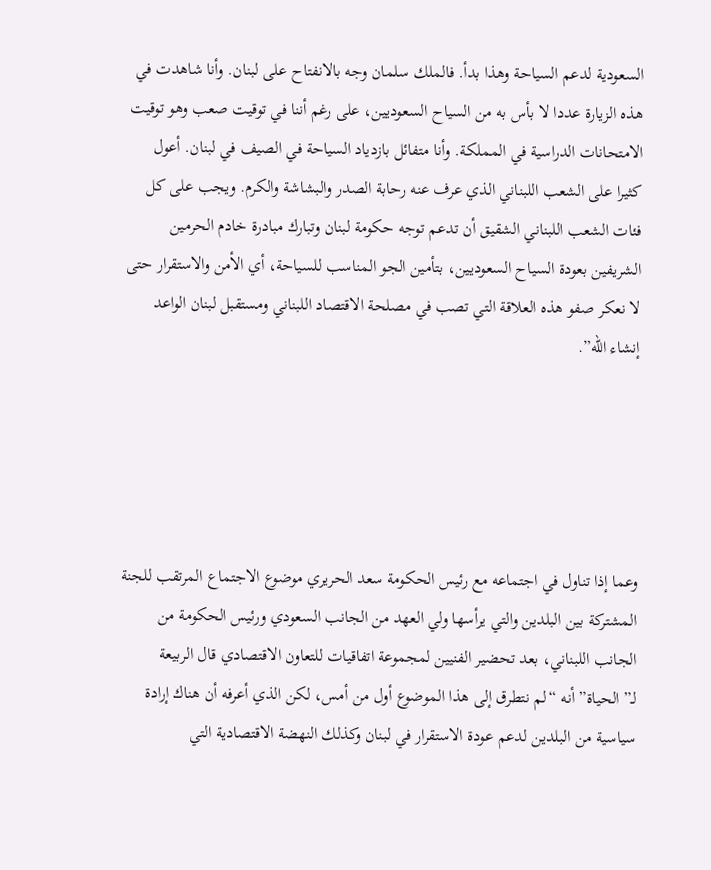السعودية لدعم السياحة وهذا بدأ. فالملك سلمان وجه بالانفتاح على لبنان. وأنا شاهدت في هذه الزيارة عددا لا بأس به من السياح السعوديين، على رغم أننا في توقيت صعب وهو توقيت الامتحانات الدراسية في المملكة. وأنا متفائل بازدياد السياحة في الصيف في لبنان. أعول كثيرا على الشعب اللبناني الذي عرف عنه رحابة الصدر والبشاشة والكرم. ويجب على كل فئات الشعب اللبناني الشقيق أن تدعم توجه حكومة لبنان وتبارك مبادرة خادم الحرمين الشريفين بعودة السياح السعوديين، بتأمين الجو المناسب للسياحة، أي الأمن والاستقرار حتى لا نعكر صفو هذه العلاقة التي تصب في مصلحة الاقتصاد اللبناني ومستقبل لبنان الواعد إنشاء الله”.





وعما إذا تناول في اجتماعه مع رئيس الحكومة سعد الحريري موضوع الاجتماع المرتقب للجنة المشتركة بين البلدين والتي يرأسها ولي العهد من الجانب السعودي ورئيس الحكومة من الجانب اللبناني، بعد تحضير الفنيين لمجموعة اتفاقيات للتعاون الاقتصادي قال الربيعة لـ”الحياة” أنه “لم نتطرق إلى هذا الموضوع أول من أمس، لكن الذي أعرفه أن هناك إرادة سياسية من البلدين لدعم عودة الاستقرار في لبنان وكذلك النهضة الاقتصادية التي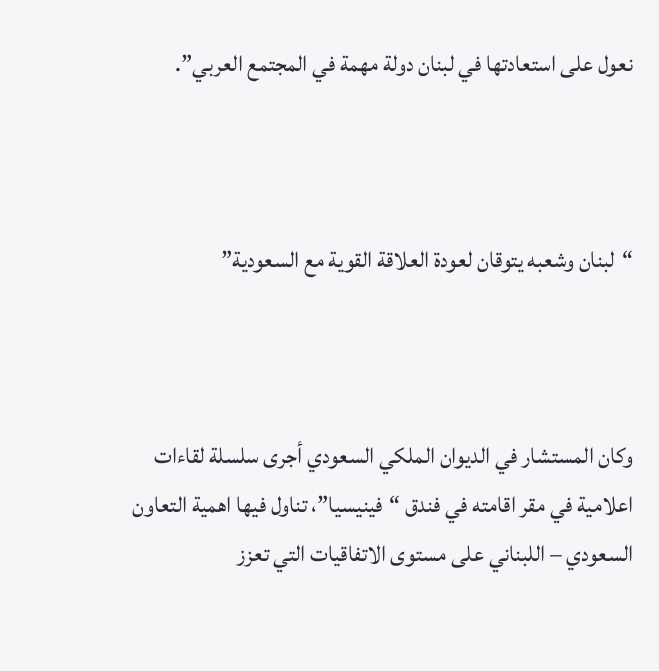نعول على استعادتها في لبنان دولة مهمة في المجتمع العربي”.



“لبنان وشعبه يتوقان لعودة العلاقة القوية مع السعودية”



وكان المستشار في الديوان الملكي السعودي أجرى سلسلة لقاءات اعلامية في مقر اقامته في فندق “فينيسيا”، تناول فيها اهمية التعاون السعودي – اللبناني على مستوى الاتفاقيات التي تعزز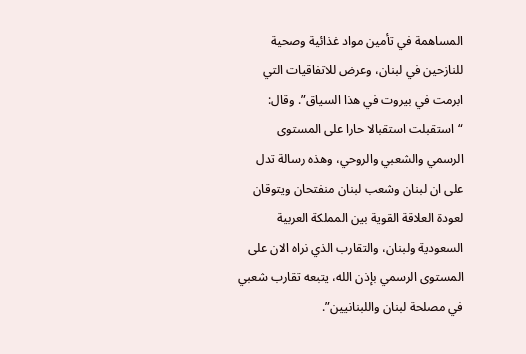المساهمة في تأمين مواد غذائية وصحية للنازحين في لبنان، وعرض للاتفاقيات التي ابرمت في بيروت في هذا السياق”. وقال: “استقبلت استقبالا حارا على المستوى الرسمي والشعبي والروحي، وهذه رسالة تدل على ان لبنان وشعب لبنان منفتحان ويتوقان لعودة العلاقة القوية بين المملكة العربية السعودية ولبنان، والتقارب الذي نراه الان على المستوى الرسمي بإذن الله، يتبعه تقارب شعبي في مصلحة لبنان واللبنانيين”.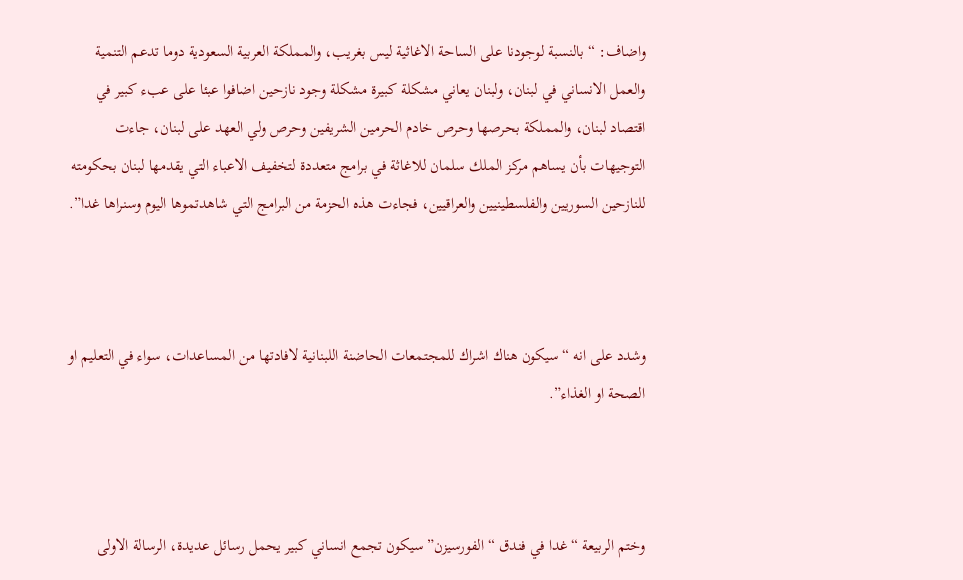واضاف: “بالنسبة لوجودنا على الساحة الاغاثية ليس بغريب، والمملكة العربية السعودية دوما تدعم التنمية والعمل الانساني في لبنان، ولبنان يعاني مشكلة كبيرة مشكلة وجود نازحين اضافوا عبئا على عبء كبير في اقتصاد لبنان، والمملكة بحرصها وحرص خادم الحرمين الشريفين وحرص ولي العهد على لبنان، جاءت التوجيهات بأن يساهم مركز الملك سلمان للاغاثة في برامج متعددة لتخفيف الاعباء التي يقدمها لبنان بحكومته للنازحين السوريين والفلسطينيين والعراقيين، فجاءت هذه الحزمة من البرامج التي شاهدتموها اليوم وسنراها غدا”.



وشدد على انه “سيكون هناك اشراك للمجتمعات الحاضنة اللبنانية لافادتها من المساعدات، سواء في التعليم او الصحة او الغذاء”.



وختم الربيعة “غدا في فندق “الفورسيزن” سيكون تجمع انساني كبير يحمل رسائل عديدة، الرسالة الاولى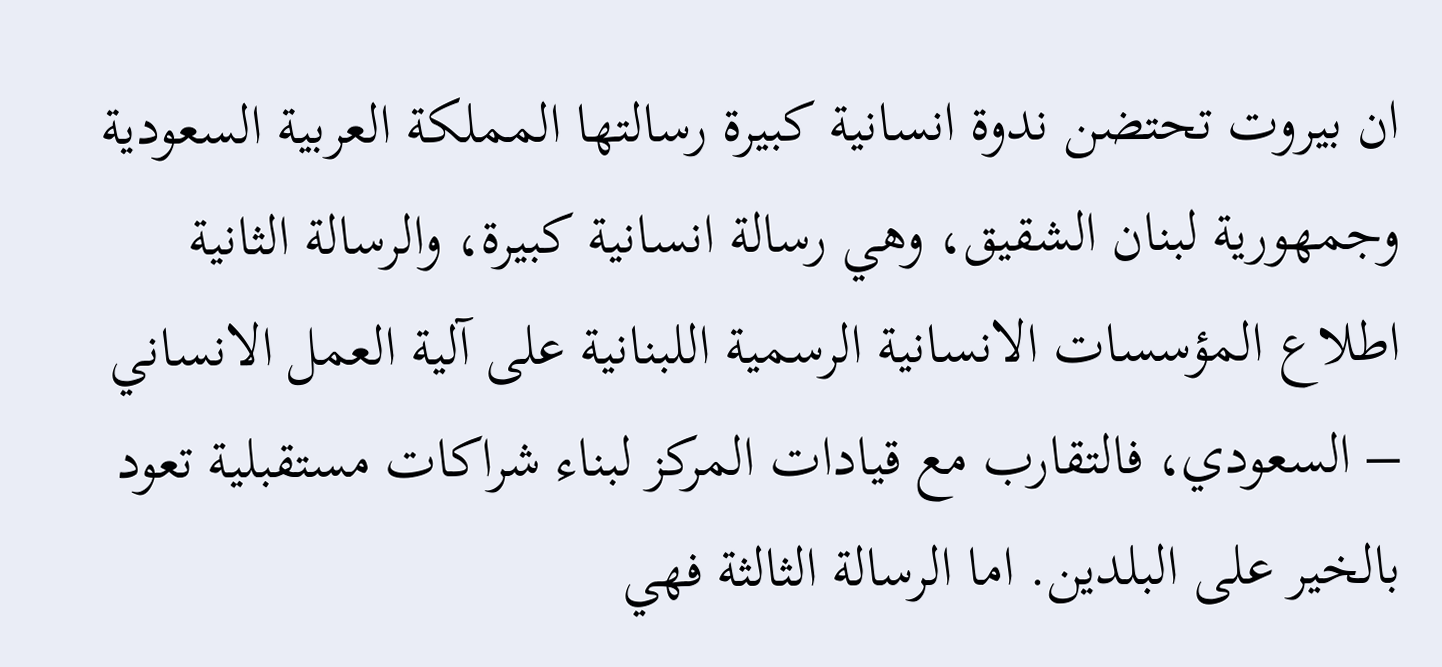ان بيروت تحتضن ندوة انسانية كبيرة رسالتها المملكة العربية السعودية وجمهورية لبنان الشقيق، وهي رسالة انسانية كبيرة، والرسالة الثانية اطلاع المؤسسات الانسانية الرسمية اللبنانية على آلية العمل الانساني – السعودي، فالتقارب مع قيادات المركز لبناء شراكات مستقبلية تعود بالخير على البلدين. اما الرسالة الثالثة فهي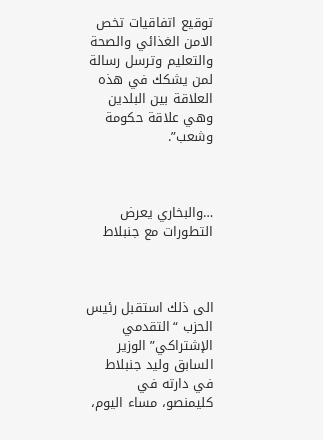توقيع اتفاقيات تخص الامن الغذائي والصحة والتعليم وترسل رسالة لمن يشكك في هذه العلاقة بين البلدين وهي علاقة حكومة وشعب”.



…والبخاري يعرض التطورات مع جنبلاط



الى ذلك استقبل رئيس الحزب “التقدمي الإشتراكي” الوزير السابق وليد جنبلاط في دارته في كليمنصو، مساء اليوم،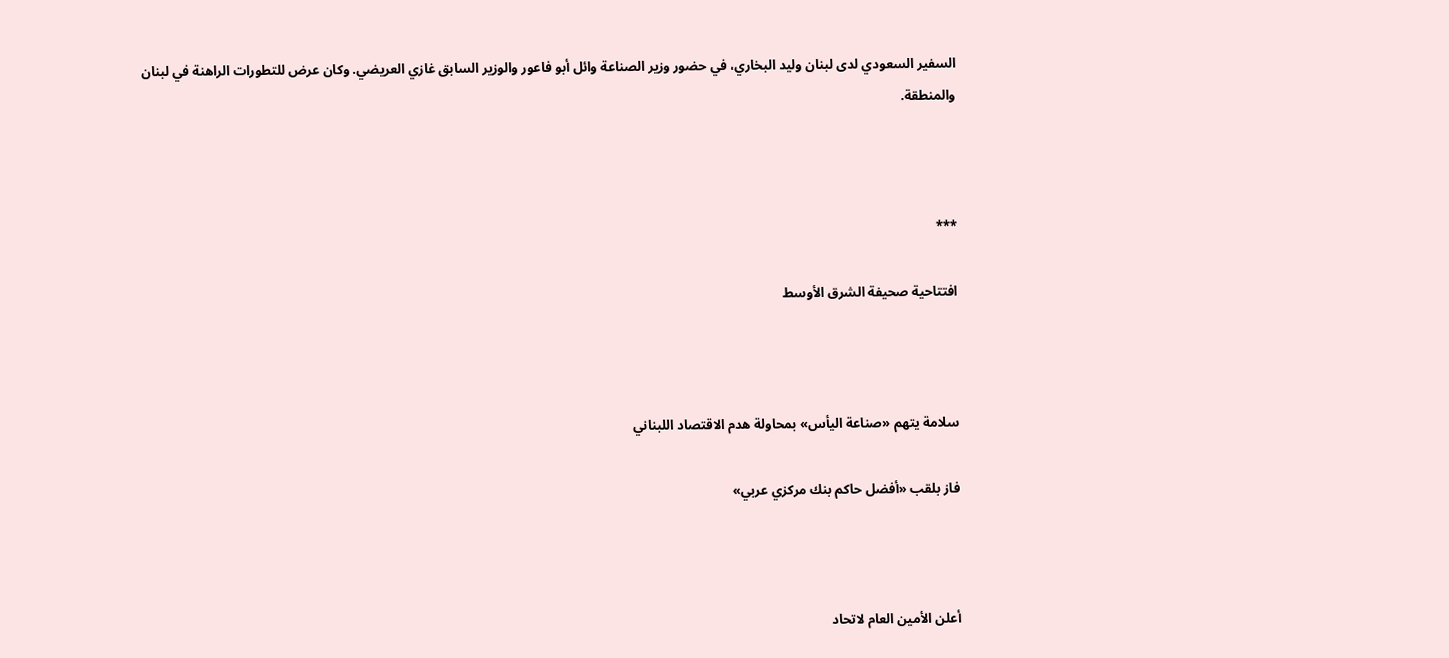السفير السعودي لدى لبنان وليد البخاري، في حضور وزير الصناعة وائل أبو فاعور والوزير السابق غازي العريضي. وكان عرض للتطورات الراهنة في لبنان والمنطقة.



***

افتتاحية صحيفة الشرق الأوسط



سلامة يتهم «صناعة اليأس» بمحاولة هدم الاقتصاد اللبناني

فاز بلقب «أفضل حاكم بنك مركزي عربي»



أعلن الأمين العام لاتحاد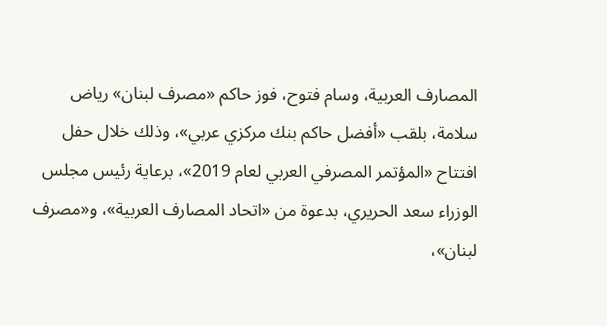المصارف العربية، وسام فتوح، فوز حاكم «مصرف لبنان» رياض سلامة، بلقب «أفضل حاكم بنك مركزي عربي»، وذلك خلال حفل افتتاح «المؤتمر المصرفي العربي لعام 2019»، برعاية رئيس مجلس الوزراء سعد الحريري، بدعوة من «اتحاد المصارف العربية»، و«مصرف لبنان»،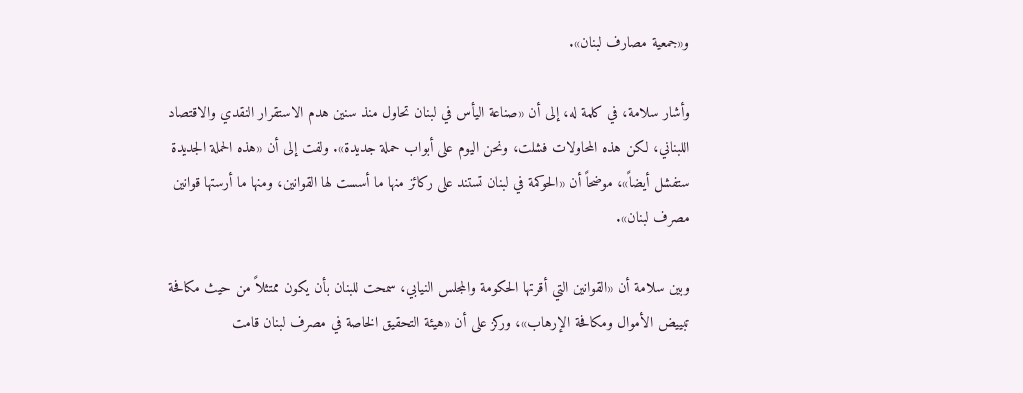و«جمعية مصارف لبنان».

وأشار سلامة، في كلمة له، إلى أن «صناعة اليأس في لبنان تحاول منذ سنين هدم الاستقرار النقدي والاقتصاد اللبناني، لكن هذه المحاولات فشلت، ونحن اليوم على أبواب حملة جديدة». ولفت إلى أن «هذه الحملة الجديدة ستفشل أيضاً»، موضحاً أن «الحوكمة في لبنان تستند على ركائز منها ما أسست لها القوانين، ومنها ما أرستها قوانين مصرف لبنان».

وبين سلامة أن «القوانين التي أقرتها الحكومة والمجلس النيابي، سمحت للبنان بأن يكون ممتثلاً من حيث مكافحة تبييض الأموال ومكافحة الإرهاب»، وركز على أن «هيئة التحقيق الخاصة في مصرف لبنان قامت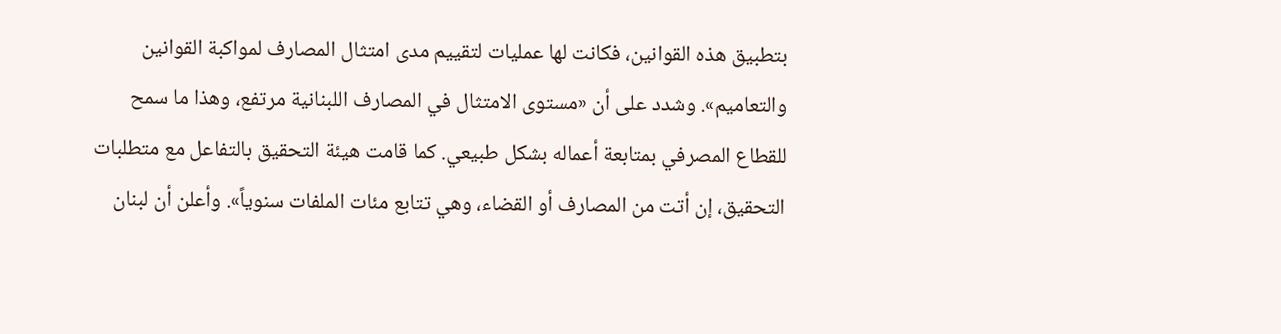بتطبيق هذه القوانين، فكانت لها عمليات لتقييم مدى امتثال المصارف لمواكبة القوانين والتعاميم». وشدد على أن «مستوى الامتثال في المصارف اللبنانية مرتفع، وهذا ما سمح للقطاع المصرفي بمتابعة أعماله بشكل طبيعي. كما قامت هيئة التحقيق بالتفاعل مع متطلبات التحقيق، إن أتت من المصارف أو القضاء، وهي تتابع مئات الملفات سنوياً». وأعلن أن لبنان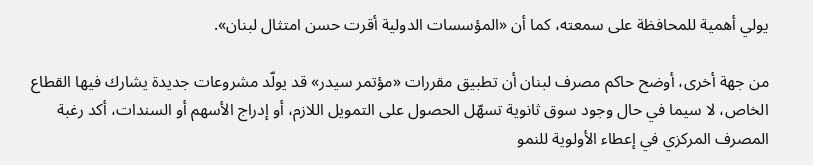يولي أهمية للمحافظة على سمعته، كما أن «المؤسسات الدولية أقرت حسن امتثال لبنان».

من جهة أخرى، أوضح حاكم مصرف لبنان أن تطبيق مقررات «مؤتمر سيدر» قد يولّد مشروعات جديدة يشارك فيها القطاع الخاص، لا سيما في حال وجود سوق ثانوية تسهّل الحصول على التمويل اللازم، أو إدراج الأسهم أو السندات، أكد رغبة المصرف المركزي في إعطاء الأولوية للنمو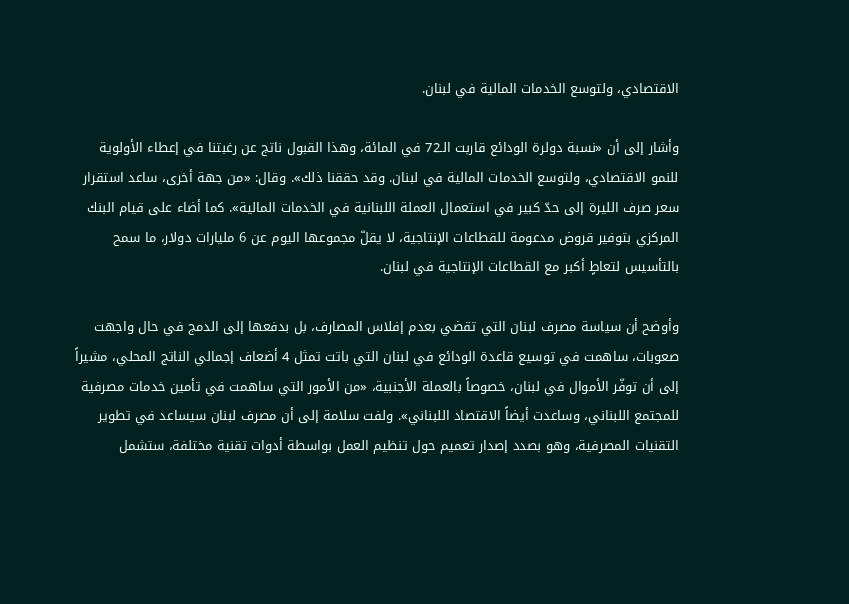الاقتصادي، ولتوسع الخدمات المالية في لبنان.

وأشار إلى أن «نسبة دولرة الودائع قاربت الـ72 في المائة، وهذا القبول ناتج عن رغبتنا في إعطاء الأولوية للنمو الاقتصادي، ولتوسع الخدمات المالية في لبنان. وقد حققنا ذلك». وقال: «من جهة أخرى، ساعد استقرار سعر صرف الليرة إلى حدّ كبير في استعمال العملة اللبنانية في الخدمات المالية». كما أضاء على قيام البنك المركزي بتوفير قروض مدعومة للقطاعات الإنتاجية، لا يقلّ مجموعها اليوم عن 6 مليارات دولار، ما سمح بالتأسيس لتعاطٍ أكبر مع القطاعات الإنتاجية في لبنان.

وأوضح أن سياسة مصرف لبنان التي تقضي بعدم إفلاس المصارف، بل بدفعها إلى الدمج في حال واجهت صعوبات، ساهمت في توسيع قاعدة الودائع في لبنان التي باتت تمثل 4 أضعاف إجمالي الناتج المحلي، مشيراً إلى أن توفّر الأموال في لبنان، خصوصاً بالعملة الأجنبية، «من الأمور التي ساهمت في تأمين خدمات مصرفية للمجتمع اللبناني، وساعدت أيضاً الاقتصاد اللبناني». ولفت سلامة إلى أن مصرف لبنان سيساعد في تطوير التقنيات المصرفية، وهو بصدد إصدار تعميم حول تنظيم العمل بواسطة أدوات تقنية مختلفة، ستشمل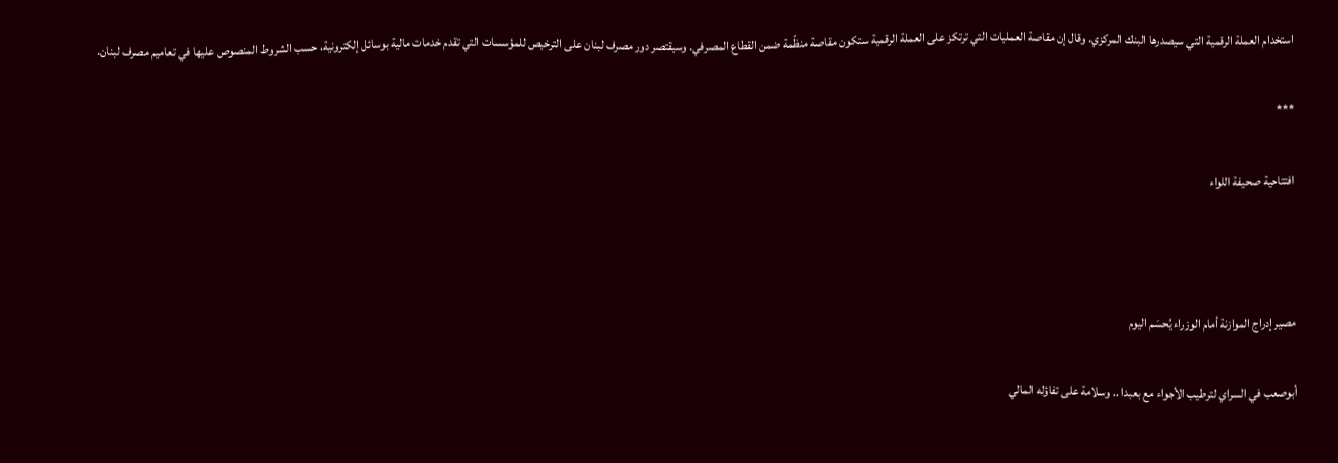استخدام العملة الرقمية التي سيصدرها البنك المركزي. وقال إن مقاصة العمليات التي ترتكز على العملة الرقمية ستكون مقاصة منظّمة ضمن القطاع المصرفي. وسيقتصر دور مصرف لبنان على الترخيص للمؤسسات التي تقدم خدمات مالية بوسائل إلكترونية، حسب الشروط المنصوص عليها في تعاميم مصرف لبنان.

***

افتتاحية صحيفة اللواء



مصير إدراج الموازنة أمام الوزراء يُحسَم اليوم

أبوصعب في السراي لترطيب الأجواء مع بعبدا .. وسلامة على تفاؤله المالي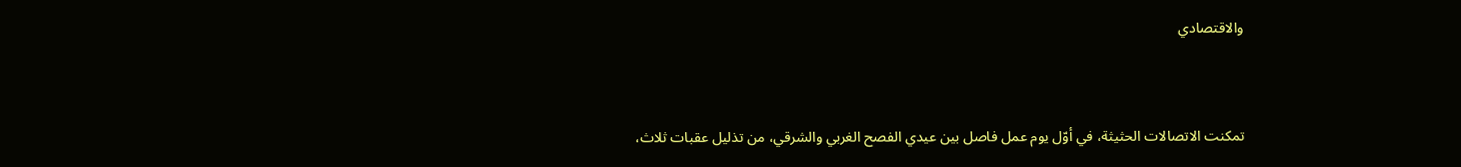والاقتصادي



تمكنت الاتصالات الحثيثة، في أوّل يوم عمل فاصل بين عيدي الفصح الغربي والشرقي، من تذليل عقبات ثلاث،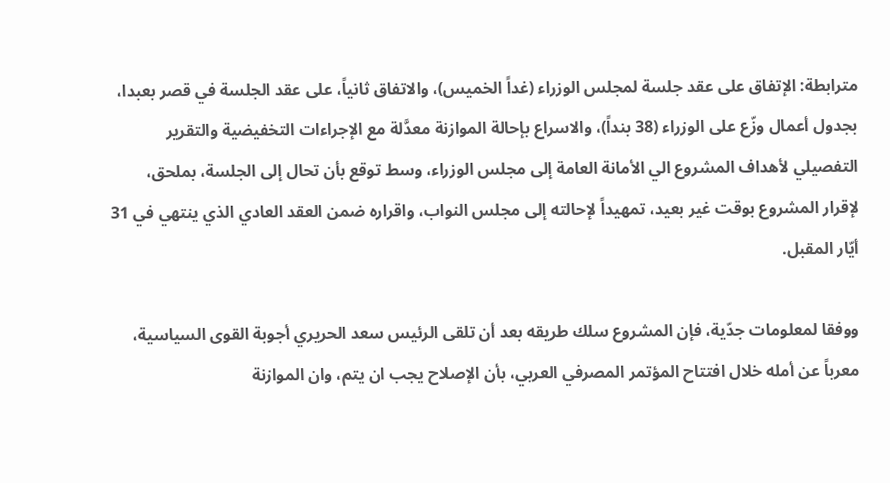مترابطة: الإتفاق على عقد جلسة لمجلس الوزراء (غداً الخميس)، والاتفاق ثانياً، على عقد الجلسة في قصر بعبدا، بجدول أعمال وزّع على الوزراء (38 بنداً)، والاسراع بإحالة الموازنة معدَّلة مع الإجراءات التخفيضية والتقرير التفصيلي لأهداف المشروع الي الأمانة العامة إلى مجلس الوزراء، وسط توقع بأن تحال إلى الجلسة، بملحق، لإقرار المشروع بوقت غير بعيد، تمهيداً لإحالته إلى مجلس النواب، واقراره ضمن العقد العادي الذي ينتهي في 31 أيّار المقبل.

ووفقا لمعلومات جدّية، فإن المشروع سلك طريقه بعد أن تلقى الرئيس سعد الحريري أجوبة القوى السياسية، معرباً عن أمله خلال افتتاح المؤتمر المصرفي العربي، بأن الإصلاح يجب ان يتم، وان الموازنة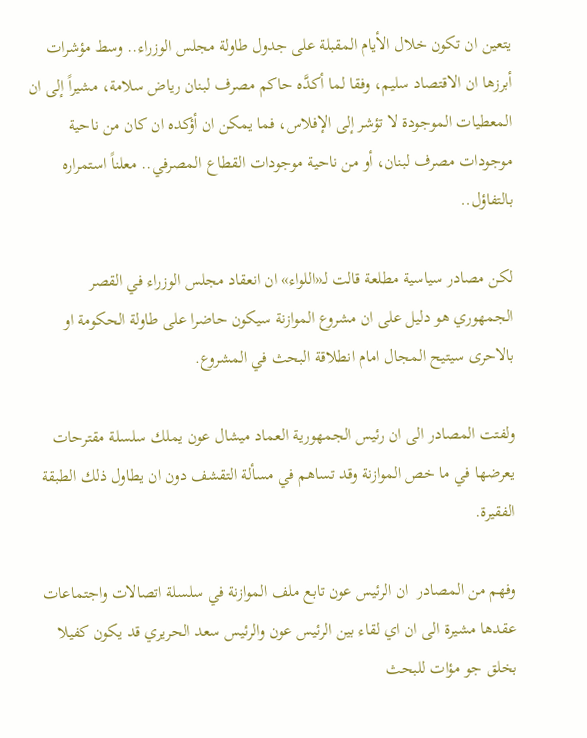يتعين ان تكون خلال الأيام المقبلة على جدول طاولة مجلس الوزراء.. وسط مؤشرات أبرزها ان الاقتصاد سليم، وفقا لما أكدَّه حاكم مصرف لبنان رياض سلامة، مشيراً إلى ان المعطيات الموجودة لا تؤشر إلى الإفلاس، فما يمكن ان أؤكده ان كان من ناحية موجودات مصرف لبنان، أو من ناحية موجودات القطاع المصرفي.. معلناً استمراره بالتفاؤل..

لكن مصادر سياسية مطلعة قالت لـ«اللواء» ان انعقاد مجلس الوزراء في القصر الجمهوري هو دليل على ان مشروع الموازنة سيكون حاضرا على طاولة الحكومة او بالاحرى سيتيح المجال امام انطلاقة البحث في المشروع.

ولفتت المصادر الى ان رئيس الجمهورية العماد ميشال عون يملك سلسلة مقترحات يعرضها في ما خص الموازنة وقد تساهم في مسألة التقشف دون ان يطاول ذلك الطبقة الفقيرة.

وفهم من المصادر  ان الرئيس عون تابع ملف الموازنة في سلسلة اتصالات واجتماعات عقدها مشيرة الى ان اي لقاء بين الرئيس عون والرئيس سعد الحريري قد يكون كفيلا بخلق جو مؤات للبحث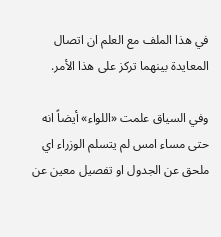في هذا الملف مع العلم ان اتصال المعايدة بينهما تركز على هذا الأمر.

وفي السياق علمت «اللواء» أيضاً انه حتى مساء امس لم يتسلم الوزراء اي ملحق عن الجدول او تفصيل معين عن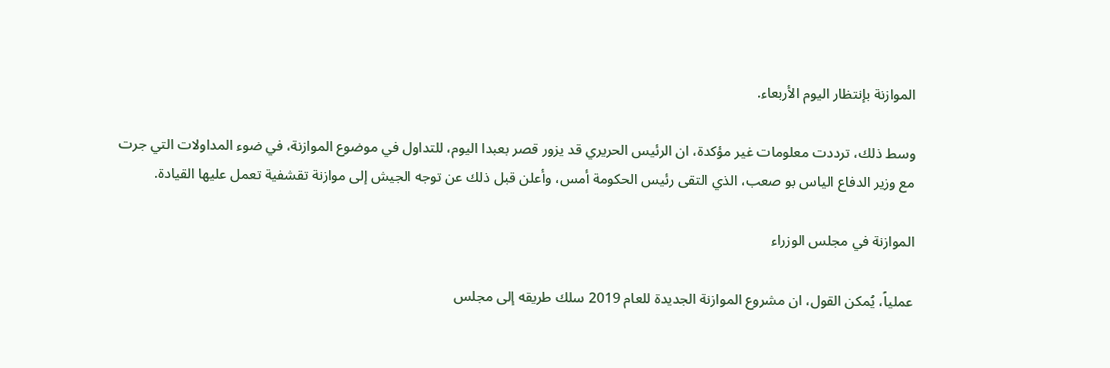الموازنة بإنتظار اليوم الأربعاء.

وسط ذلك، ترددت معلومات غير مؤكدة، ان الرئيس الحريري قد يزور قصر بعبدا اليوم، للتداول في موضوع الموازنة، في ضوء المداولات التي جرت مع وزير الدفاع الياس بو صعب، الذي التقى رئيس الحكومة أمس، وأعلن قبل ذلك عن توجه الجيش إلى موازنة تقشفية تعمل عليها القيادة.

الموازنة في مجلس الوزراء

عملياً، يُمكن القول، ان مشروع الموازنة الجديدة للعام 2019 سلك طريقه إلى مجلس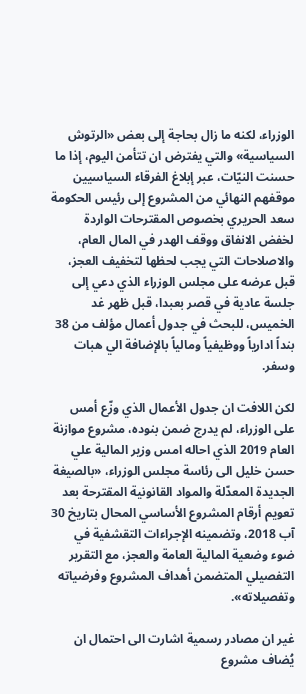الوزراء، لكنه ما زال بحاجة إلى بعض «الرتوش السياسية» والتي يفترض ان تتأمن اليوم، إذا ما حسنت النيّات، عبر إبلاغ الفرقاء السياسيين موقفهم النهائي من المشروع إلى رئيس الحكومة سعد الحريري بخصوص المقترحات الواردة لخفض الانفاق ووقف الهدر في المال العام، والاصلاحات التي يجب لحظها لتخفيف العجز، قبل عرضه على مجلس الوزراء الذي دعي إلى جلسة عادية في قصر بعبدا، قبل ظهر غد الخميس، للبحث في جدول أعمال مؤلف من 38 بنداً ادارياً ووظيفياً ومالياً بالإضافة الي هبات وسفر.

لكن اللافت ان جدول الأعمال الذي وزّع أمس على الوزراء، لم يدرج ضمن بنوده، مشروع موازنة العام 2019 الذي احاله امس وزير المالية علي حسن خليل الى رئاسة مجلس الوزراء، «بالصيغة الجديدة المعدّلة والمواد القانونية المقترحة بعد تعويم أرقام المشروع الأساسي المحال بتاريخ 30 آب 2018، وتضمينه الإجراءات التقشفية في ضوء وضعية المالية العامة والعجز، مع التقرير التفصيلي المتضمن أهداف المشروع وفرضياته وتفصيلاته».

غير ان مصادر رسمية اشارت الى احتمال ان يُضاف مشروع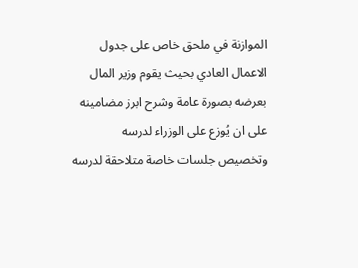الموازنة في ملحق خاص على جدول الاعمال العادي بحيث يقوم وزير المال بعرضه بصورة عامة وشرح ابرز مضامينه على ان يُوزع على الوزراء لدرسه وتخصيص جلسات خاصة متلاحقة لدرسه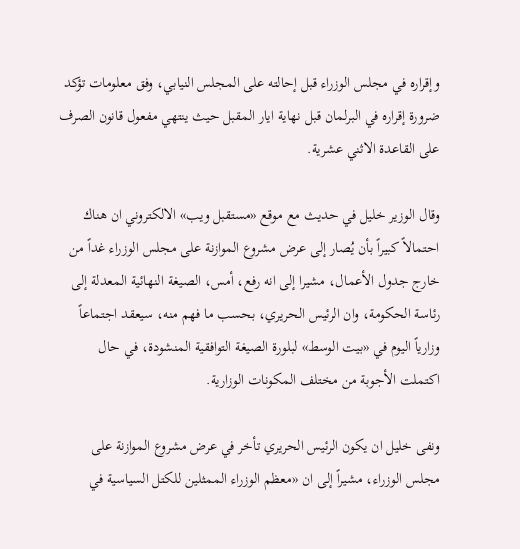وإقراره في مجلس الوزراء قبل إحالته على المجلس النيابي، وفق معلومات تؤكد ضرورة إقراره في البرلمان قبل نهاية ايار المقبل حيث ينتهي مفعول قانون الصرف على القاعدة الاثني عشرية.

وقال الوزير خليل في حديث مع موقع «مستقبل ويب» الالكتروني ان هناك احتمالاً كبيراً بأن يُصار إلى عرض مشروع الموازنة على مجلس الوزراء غداً من خارج جدول الأعمال، مشيرا إلى انه رفع، أمس، الصيغة النهائية المعدلة إلى رئاسة الحكومة، وان الرئيس الحريري، بحسب ما فهم منه، سيعقد اجتماعاً وزارياً اليوم في «بيت الوسط» لبلورة الصيغة التوافقية المنشودة، في حال اكتملت الأجوبة من مختلف المكونات الوزارية.

ونفى خليل ان يكون الرئيس الحريري تأخر في عرض مشروع الموازنة على مجلس الوزراء، مشيراً إلى ان «معظم الوزراء الممثلين للكتل السياسية في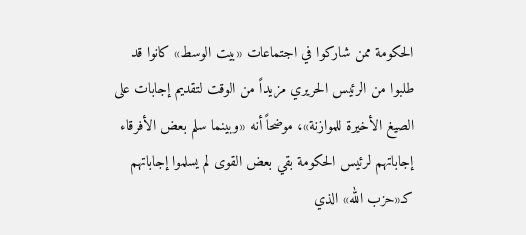الحكومة ممن شاركوا في اجتماعات «بيت الوسط» كانوا قد طلبوا من الرئيس الحريري مزيداً من الوقت لتقديم إجابات على الصيغ الأخيرة للموازنة»، موضحاً أنه «وبينما سلم بعض الأفرقاء إجاباتهم لرئيس الحكومة بقي بعض القوى لم يسلموا إجاباتهم كـ«حزب الله» الذي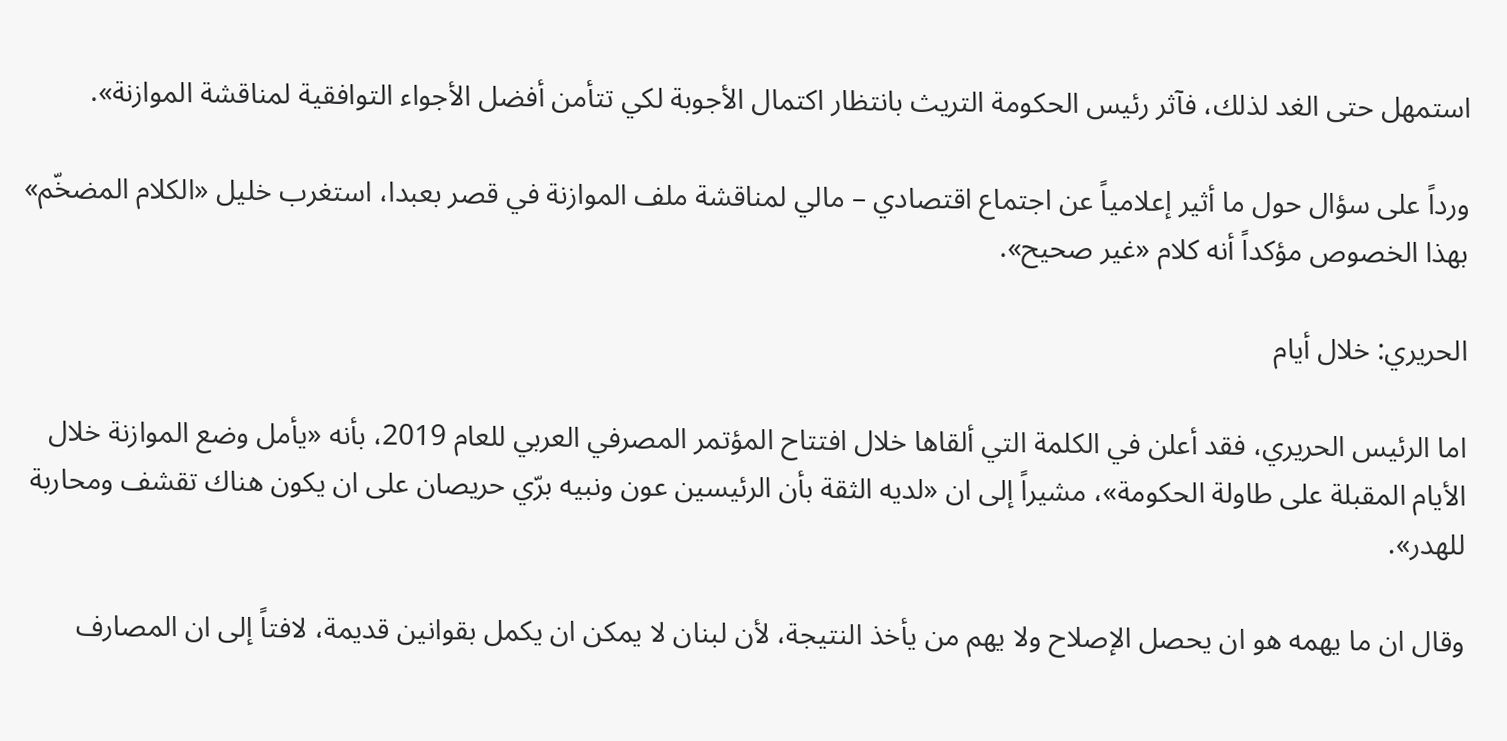استمهل حتى الغد لذلك، فآثر رئيس الحكومة التريث بانتظار اكتمال الأجوبة لكي تتأمن أفضل الأجواء التوافقية لمناقشة الموازنة».

ورداً على سؤال حول ما أثير إعلامياً عن اجتماع اقتصادي – مالي لمناقشة ملف الموازنة في قصر بعبدا، استغرب خليل «الكلام المضخّم» بهذا الخصوص مؤكداً أنه كلام «غير صحيح».

الحريري: خلال أيام

اما الرئيس الحريري، فقد أعلن في الكلمة التي ألقاها خلال افتتاح المؤتمر المصرفي العربي للعام 2019، بأنه «يأمل وضع الموازنة خلال الأيام المقبلة على طاولة الحكومة»، مشيراً إلى ان «لديه الثقة بأن الرئيسين عون ونبيه برّي حريصان على ان يكون هناك تقشف ومحاربة للهدر».

وقال ان ما يهمه هو ان يحصل الإصلاح ولا يهم من يأخذ النتيجة، لأن لبنان لا يمكن ان يكمل بقوانين قديمة، لافتاً إلى ان المصارف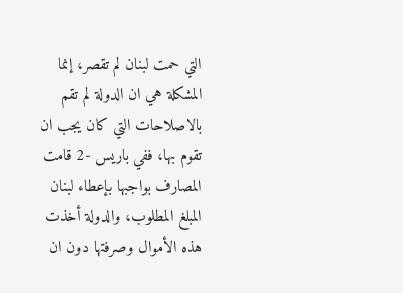التي حمت لبنان لم تقصر، إنما المشكلة هي ان الدولة لم تقم بالاصلاحات التي كان يجب ان تقوم بها، ففي باريس -2 قامت المصارف بواجبها بإعطاء لبنان المبلغ المطلوب، والدولة أخذت هذه الأموال وصرفتها دون ان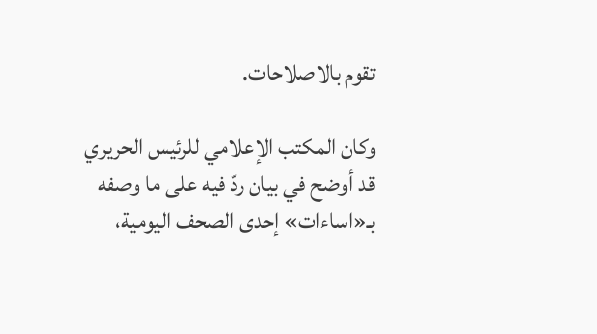تقوم بالاصلاحات.

وكان المكتب الإعلامي للرئيس الحريري قد أوضح في بيان ردّ فيه على ما وصفه بـ«اساءات» إحدى الصحف اليومية،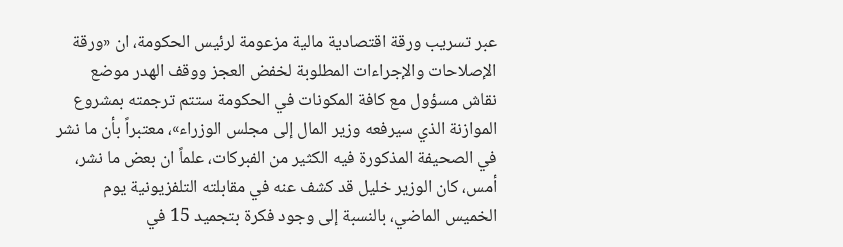عبر تسريب ورقة اقتصادية مالية مزعومة لرئيس الحكومة، ان «ورقة الإصلاحات والإجراءات المطلوبة لخفض العجز ووقف الهدر موضع نقاش مسؤول مع كافة المكونات في الحكومة ستتم ترجمته بمشروع الموازنة الذي سيرفعه وزير المال إلى مجلس الوزراء»، معتبراً بأن ما نشر في الصحيفة المذكورة فيه الكثير من الفبركات، علماً ان بعض ما نشر، أمس، كان الوزير خليل قد كشف عنه في مقابلته التلفزيونية يوم الخميس الماضي، بالنسبة إلى وجود فكرة بتجميد 15 في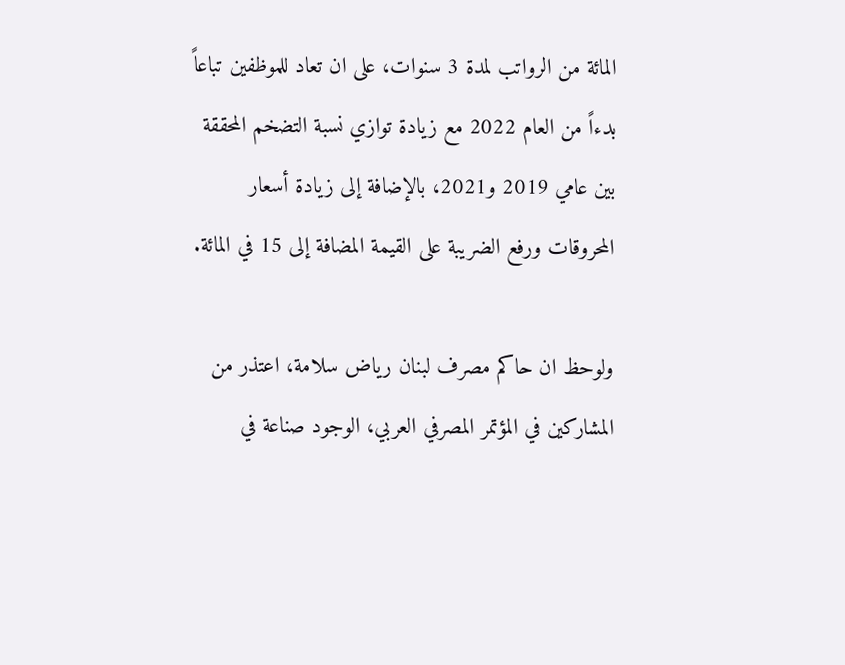المائة من الرواتب لمدة 3 سنوات، على ان تعاد للموظفين تباعاً بدءاً من العام 2022 مع زيادة توازي نسبة التضخم المحققة بين عامي 2019 و2021، بالإضافة إلى زيادة أسعار المحروقات ورفع الضريبة على القيمة المضافة إلى 15 في المائة.

ولوحظ ان حاكم مصرف لبنان رياض سلامة، اعتذر من المشاركين في المؤتمر المصرفي العربي، الوجود صناعة في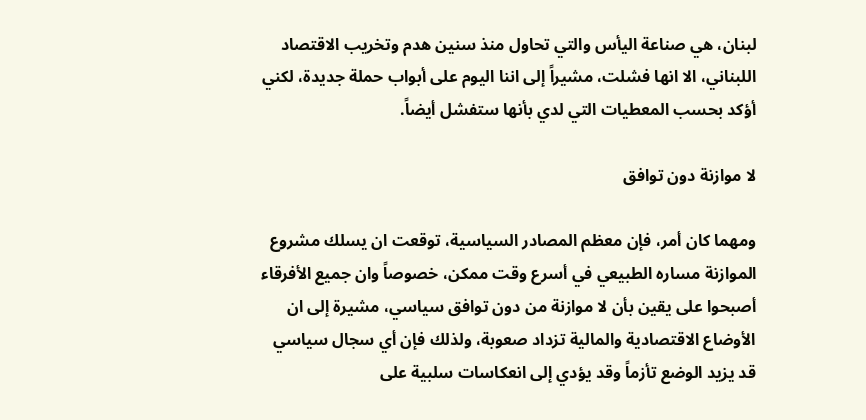لبنان، هي صناعة اليأس والتي تحاول منذ سنين هدم وتخريب الاقتصاد اللبناني، الا انها فشلت، مشيراً إلى اننا اليوم على أبواب حملة جديدة، لكني أؤكد بحسب المعطيات التي لدي بأنها ستفشل أيضاً.

لا موازنة دون توافق

ومهما كان أمر، فإن معظم المصادر السياسية، توقعت ان يسلك مشروع الموازنة مساره الطبيعي في أسرع وقت ممكن، خصوصاً وان جميع الأفرقاء أصبحوا على يقين بأن لا موازنة من دون توافق سياسي، مشيرة إلى ان الأوضاع الاقتصادية والمالية تزداد صعوبة، ولذلك فإن أي سجال سياسي قد يزيد الوضع تأزماً وقد يؤدي إلى انعكاسات سلبية على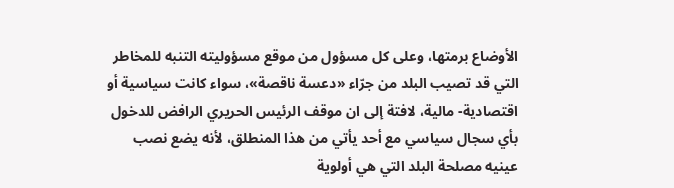الأوضاع برمتها، وعلى كل مسؤول من موقع مسؤوليته التنبه للمخاطر التي قد تصيب البلد من جرّاء «دعسة ناقصة»، سواء كانت سياسية أو اقتصادية- مالية، لافتة إلى ان موقف الرئيس الحريري الرافض للدخول بأي سجال سياسي مع أحد يأتي من هذا المنطلق، لأنه يضع نصب عينيه مصلحة البلد التي هي أولوية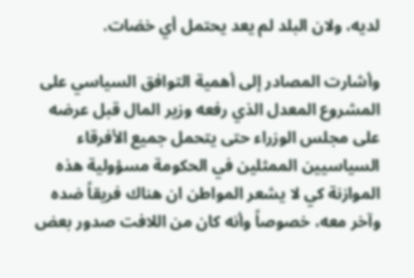لديه، ولان البلد لم يعد يحتمل أي خضات.

وأشارت المصادر إلى أهمية التوافق السياسي على المشروع المعدل الذي رفعه وزير المال قبل عرضه على مجلس الوزراء حتى يتحمل جميع الأفرقاء السياسيين الممثلين في الحكومة مسؤولية هذه الموازنة كي لا يشعر المواطن ان هناك فريقاً ضده وآخر معه، خصوصاً وأنه كان من اللافت صدور بعض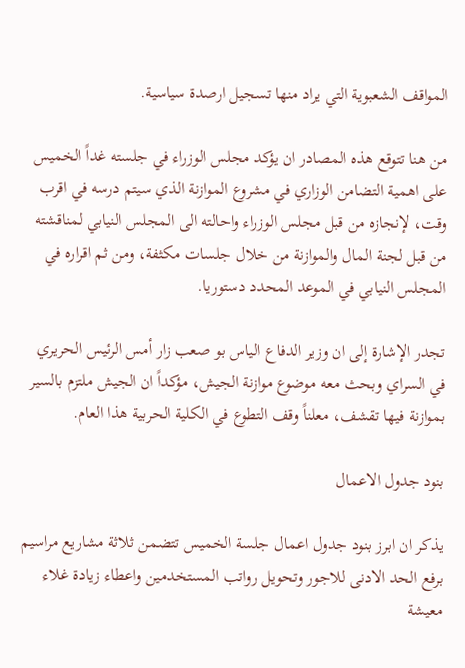المواقف الشعبوية التي يراد منها تسجيل ارصدة سياسية.

من هنا تتوقع هذه المصادر ان يؤكد مجلس الوزراء في جلسته غداً الخميس على اهمية التضامن الوزاري في مشروع الموازنة الذي سيتم درسه في اقرب وقت، لإنجازه من قبل مجلس الوزراء واحالته الى المجلس النيابي لمناقشته من قبل لجنة المال والموازنة من خلال جلسات مكثفة، ومن ثم اقراره في المجلس النيابي في الموعد المحدد دستوريا.

تجدر الإشارة إلى ان وزير الدفاع الياس بو صعب زار أمس الرئيس الحريري في السراي وبحث معه موضوع موازنة الجيش، مؤكداً ان الجيش ملتزم بالسير بموازنة فيها تقشف، معلناً وقف التطوع في الكلية الحربية هذا العام.

بنود جدول الاعمال

يذكر ان ابرز بنود جدول اعمال جلسة الخميس تتضمن ثلاثة مشاريع مراسيم برفع الحد الادنى للاجور وتحويل رواتب المستخدمين واعطاء زيادة غلاء معيشة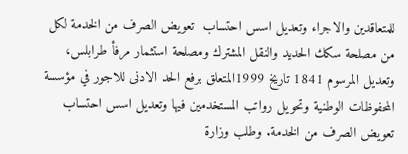للمتعاقدين والاجراء وتعديل اسس احتساب  تعويض الصرف من الخدمة لكل من مصلحة سكك الحديد والنقل المشترك ومصلحة استثمار مرفأ طرابلس، وتعديل المرسوم 1841 تاريخ 1999المتعلق برفع الحد الادنى للاجور في مؤسسة المحفوظات الوطنية وتحويل رواتب المستخدمين فيها وتعديل اسس احتساب تعويض الصرف من الخدمة. وطلب وزارة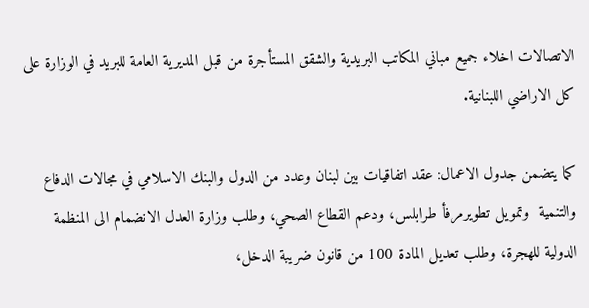الاتصالات اخلاء جميع مباني المكاتب البريدية والشقق المستأجرة من قبل المديرية العامة للبريد في الوزارة على كل الاراضي اللبنانية.

كما يتضمن جدول الاعمال: عقد اتفاقيات بين لبنان وعدد من الدول والبنك الاسلامي في مجالات الدفاع والتنمية  وتمويل تطويرمرفأ طرابلس، ودعم القطاع الصحي، وطلب وزارة العدل الانضمام الى المنظمة الدولية للهجرة، وطلب تعديل المادة 100 من قانون ضريبة الدخل،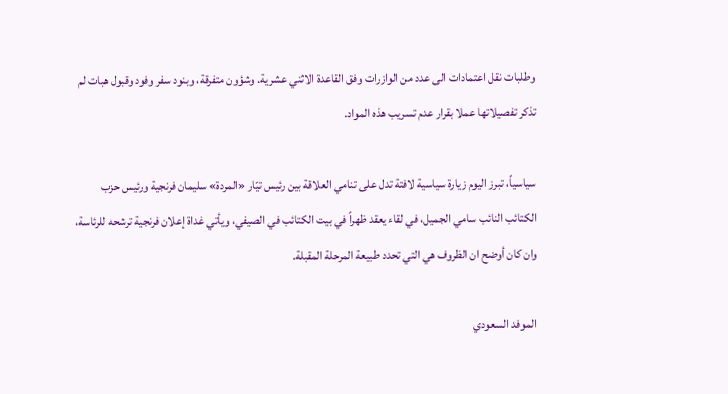وطلبات نقل اعتمادات الى عدد من الوازرات وفق القاعدة الاثني عشرية. وشؤون متفرقة، وبنود سفر وفود وقبول هبات لم تذكر تفصيلاتها عملا بقرار عدم تسريب هذه المواد.

سياسياً، تبرز اليوم زيارة سياسية لافتة تدل على تنامي العلاقة بين رئيس تيّار «المردة» سليمان فرنجية ورئيس حزب الكتائب النائب سامي الجميل، في لقاء يعقد ظهراً في بيت الكتائب في الصيفي، ويأتي غداة إعلان فرنجية ترشحه للرئاسة، وان كان أوضح ان الظروف هي التي تحدد طبيعة المرحلة المقبلة.

الموفد السعودي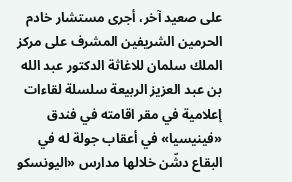على صعيد آخر، أجرى مستشار خادم الحرمين الشريفين المشرف على مركز الملك سلمان للاغاثة الدكتور عبد الله بن عبد العزيز الربيعة سلسلة لقاءات إعلامية في مقر اقامته في فندق «فينيسيا» في أعقاب جولة له في البقاع دشّن خلالها مدارس «اليونسكو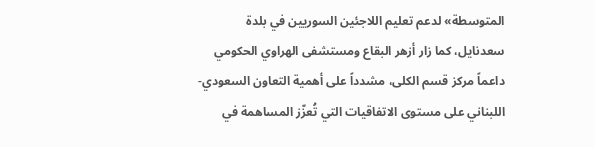المتوسطة» لدعم تعليم اللاجئين السوريين في بلدة سعدنايل، كما زار أزهر البقاع ومستشفى الهراوي الحكومي داعماً مركز قسم الكلى، مشدداً على أهمية التعاون السعودي- اللبناني على مستوى الاتفاقيات التي تُعزّز المساهمة في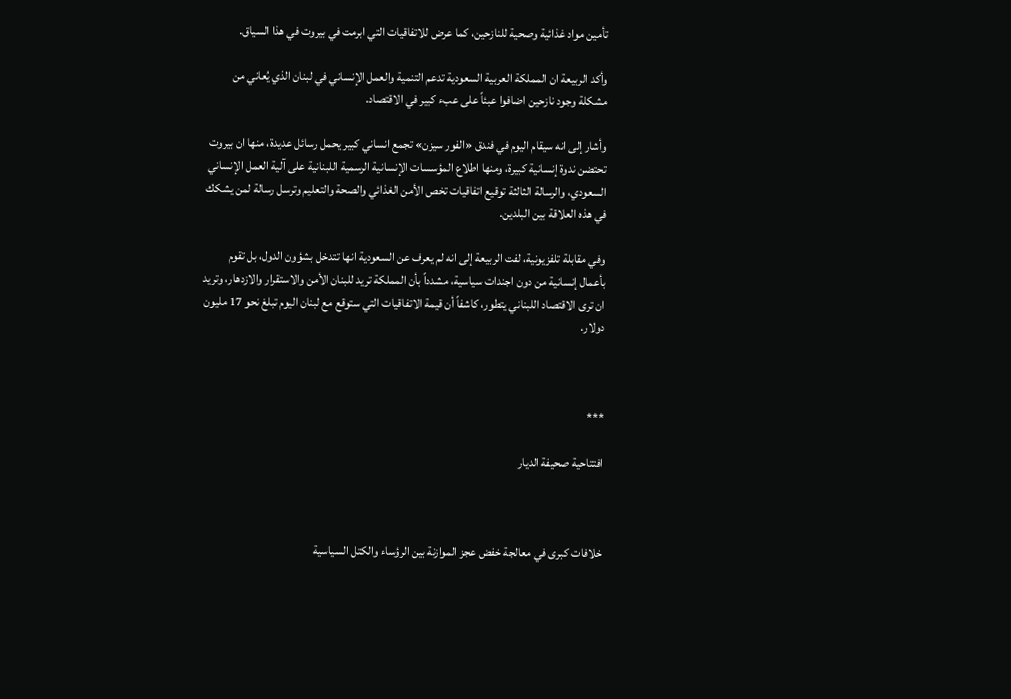تأمين مواد غذائية وصحية للنازحين، كما عرض للاتفاقيات التي ابرمت في بيروت في هذا السياق.

وأكد الربيعة ان المملكة العربية السعودية تدعم التنمية والعمل الإنساني في لبنان الذي يُعاني من مشكلة وجود نازحين اضافوا عبئاً على عبء كبير في الاقتصاد.

وأشار إلى انه سيقام اليوم في فندق «الفور سيزن» تجمع انساني كبير يحمل رسائل عديدة، منها ان بيروت تحتضن ندوة إنسانية كبيرة، ومنها اطلاع المؤسسات الإنسانية الرسمية اللبنانية على آلية العمل الإنساني السعودي، والرسالة الثالثة توقيع اتفاقيات تخص الأمن الغذائي والصحة والتعليم وترسل رسالة لمن يشكك في هذه العلاقة بين البلدين.

وفي مقابلة تلفزيونية، لفت الربيعة إلى انه لم يعرف عن السعودية انها تتدخل بشؤون الدول، بل تقوم بأعمال إنسانية من دون اجندات سياسية، مشدداً بأن المملكة تريد للبنان الأمن والاستقرار والازدهار، وتريد ان ترى الاقتصاد اللبناني يتطور، كاشفاً أن قيمة الاتفاقيات التي ستوقع مع لبنان اليوم تبلغ نحو 17 مليون دولار.



***

افتتاحية صحيفة الديار



خلافات كبرى في معالجة خفض عجز الموازنة بين الرؤساء والكتل السياسية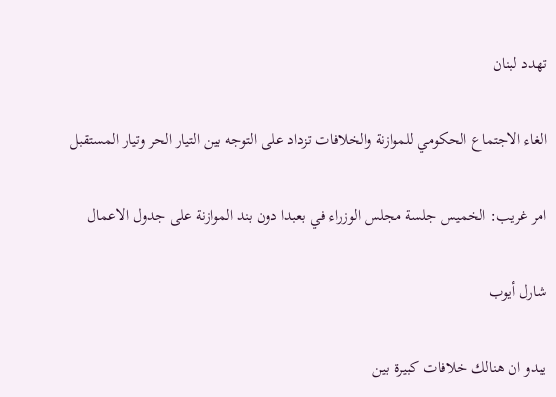تهدد لبنان

الغاء الاجتماع الحكومي للموازنة والخلافات تزداد على التوجه بين التيار الحر وتيار المستقبل

امر غريب: الخميس جلسة مجلس الوزراء في بعبدا دون بند الموازنة على جدول الاعمال

شارل أيوب

يبدو ان هنالك خلافات كبيرة بين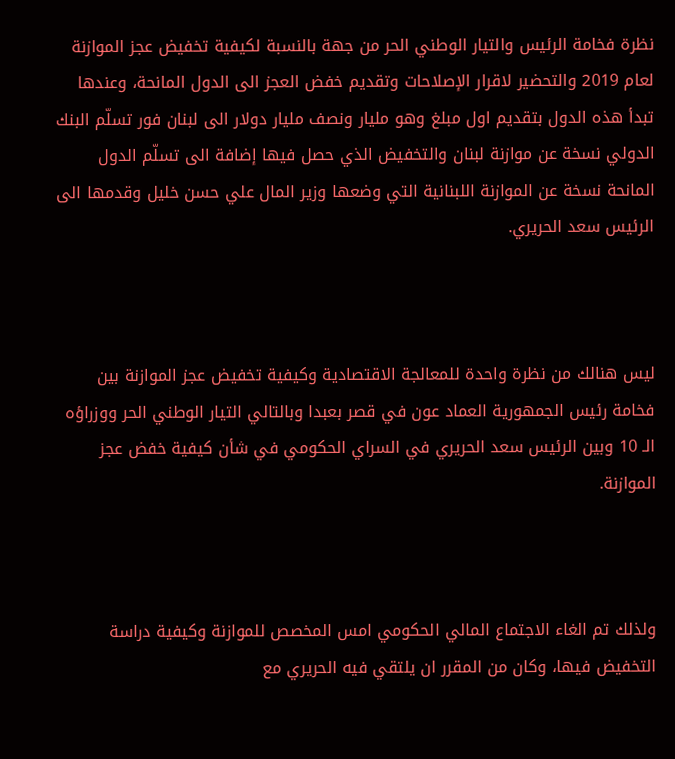نظرة فخامة الرئيس والتيار الوطني الحر من جهة بالنسبة لكيفية تخفيض عجز الموازنة لعام 2019 والتحضير لاقرار الإصلاحات وتقديم خفض العجز الى الدول المانحة، وعندها تبدأ هذه الدول بتقديم اول مبلغ وهو مليار ونصف مليار دولار الى لبنان فور تسلّم البنك الدولي نسخة عن موازنة لبنان والتخفيض الذي حصل فيها إضافة الى تسلّم الدول المانحة نسخة عن الموازنة اللبنانية التي وضعها وزير المال علي حسن خليل وقدمها الى الرئيس سعد الحريري.



ليس هنالك من نظرة واحدة للمعالجة الاقتصادية وكيفية تخفيض عجز الموازنة بين فخامة رئيس الجمهورية العماد عون في قصر بعبدا وبالتالي التيار الوطني الحر ووزراؤه الـ 10 وبين الرئيس سعد الحريري في السراي الحكومي في شأن كيفية خفض عجز الموازنة.



ولذلك تم الغاء الاجتماع المالي الحكومي امس المخصص للموازنة وكيفية دراسة التخفيض فيها، وكان من المقرر ان يلتقي فيه الحريري مع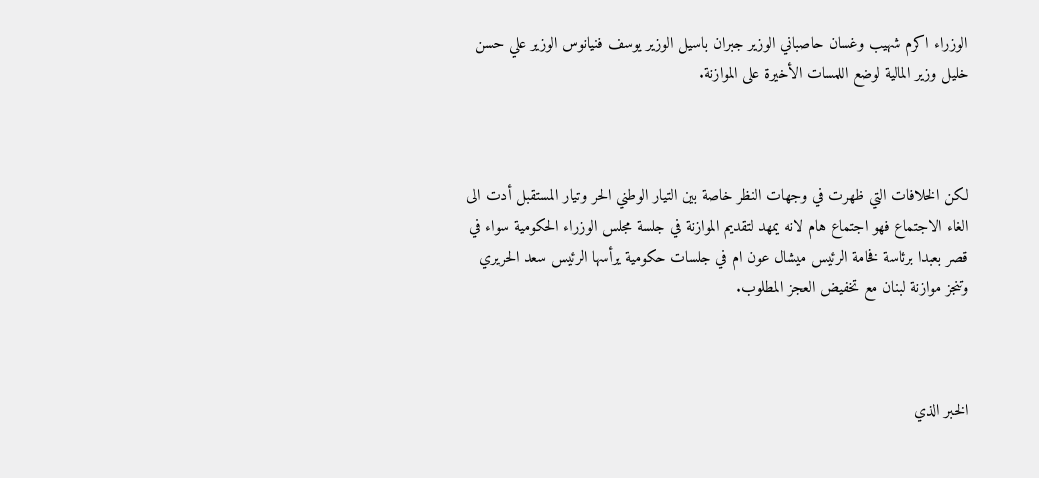الوزراء اكرم شهيب وغسان حاصباني الوزير جبران باسيل الوزير يوسف فنيانوس الوزير علي حسن خليل وزير المالية لوضع اللمسات الأخيرة على الموازنة.



لكن الخلافات التي ظهرت في وجهات النظر خاصة بين التيار الوطني الحر وتيار المستقبل أدت الى الغاء الاجتماع فهو اجتماع هام لانه يمهد لتقديم الموازنة في جلسة مجلس الوزراء الحكومية سواء في قصر بعبدا برئاسة فخامة الرئيس ميشال عون ام في جلسات حكومية يرأسها الرئيس سعد الحريري وتنجز موازنة لبنان مع تخفيض العجز المطلوب.



الخبر الذي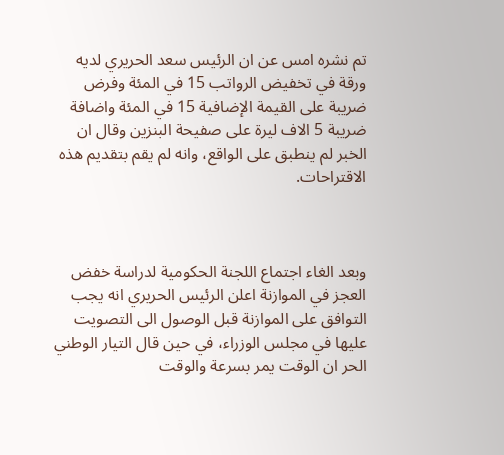تم نشره امس عن ان الرئيس سعد الحريري لديه ورقة في تخفيض الرواتب 15 في المئة وفرض ضريبة على القيمة الإضافية 15 في المئة واضافة ضريبة 5 الاف ليرة على صفيحة البنزين وقال ان الخبر لم ينطبق على الواقع، وانه لم يقم بتقديم هذه الاقتراحات.



وبعد الغاء اجتماع اللجنة الحكومية لدراسة خفض العجز في الموازنة اعلن الرئيس الحريري انه يجب التوافق على الموازنة قبل الوصول الى التصويت عليها في مجلس الوزراء، في حين قال التيار الوطني الحر ان الوقت يمر بسرعة والوقت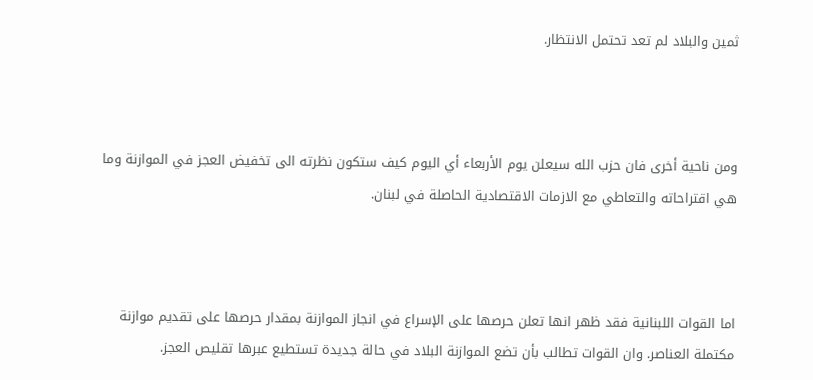ثمين والبلاد لم تعد تحتمل الانتظار.



ومن ناحية أخرى فان حزب الله سيعلن يوم الأربعاء أي اليوم كيف ستكون نظرته الى تخفيض العجز في الموازنة وما هي اقتراحاته والتعاطي مع الازمات الاقتصادية الحاصلة في لبنان.



اما القوات اللبنانية فقد ظهر انها تعلن حرصها على الإسراع في انجاز الموازنة بمقدار حرصها على تقديم موازنة مكتملة العناصر. وان القوات تطالب بأن تضع الموازنة البلاد في حالة جديدة تستطيع عبرها تقليص العجز.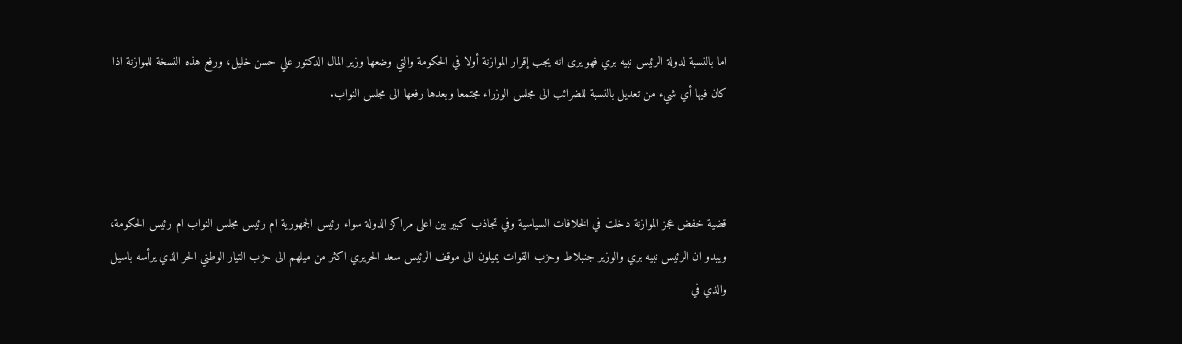اما بالنسبة لدولة الرئيس نبيه بري فهو يرى انه يجب إقرار الموازنة أولا في الحكومة والتي وضعها وزير المال الدكتور علي حسن خليل، ورفع هذه النسخة للموازنة اذا كان فيها أي شيء من تعديل بالنسبة للضرائب الى مجلس الوزراء مجتمعا وبعدها رفعها الى مجلس النواب.



قضية خفض عجز الموازنة دخلت في الخلافات السياسية وفي تجاذب كبير بين اعلى مراكز الدولة سواء رئيس الجمهورية ام رئيس مجلس النواب ام رئيس الحكومة، ويبدو ان الرئيس نبيه بري والوزير جنبلاط وحزب القوات يميلون الى موقف الرئيس سعد الحريري اكثر من ميلهم الى حزب التيار الوطني الحر الذي يرأسه باسيل والذي في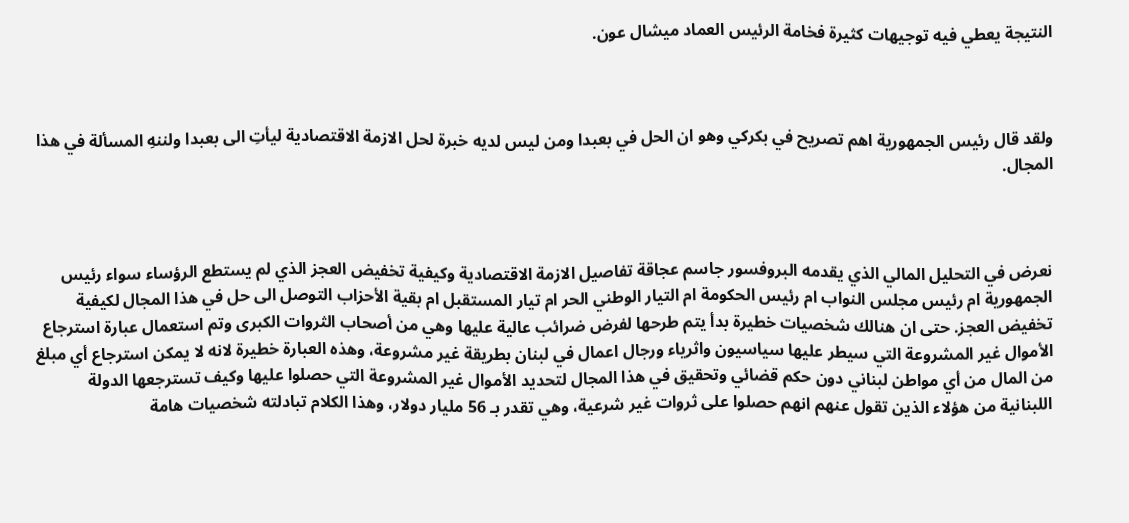النتيجة يعطي فيه توجيهات كثيرة فخامة الرئيس العماد ميشال عون.



ولقد قال رئيس الجمهورية اهم تصريح في بكركي وهو ان الحل في بعبدا ومن ليس لديه خبرة لحل الازمة الاقتصادية ليأتِ الى بعبدا ولننهِ المسألة في هذا المجال.



نعرض في التحليل المالي الذي يقدمه البروفسور جاسم عجاقة تفاصيل الازمة الاقتصادية وكيفية تخفيض العجز الذي لم يستطع الرؤساء سواء رئيس الجمهورية ام رئيس مجلس النواب ام رئيس الحكومة ام التيار الوطني الحر ام تيار المستقبل ام بقية الأحزاب التوصل الى حل في هذا المجال لكيفية تخفيض العجز. حتى ان هنالك شخصيات خطيرة بدأ يتم طرحها لفرض ضرائب عالية عليها وهي من أصحاب الثروات الكبرى وتم استعمال عبارة استرجاع الأموال غير المشروعة التي سيطر عليها سياسيون واثرياء ورجال اعمال في لبنان بطريقة غير مشروعة، وهذه العبارة خطيرة لانه لا يمكن استرجاع أي مبلغ من المال من أي مواطن لبناني دون حكم قضائي وتحقيق في هذا المجال لتحديد الأموال غير المشروعة التي حصلوا عليها وكيف تسترجعها الدولة اللبنانية من هؤلاء الذين تقول عنهم انهم حصلوا على ثروات غير شرعية، وهي تقدر بـ 56 مليار دولار، وهذا الكلام تبادلته شخصيات هامة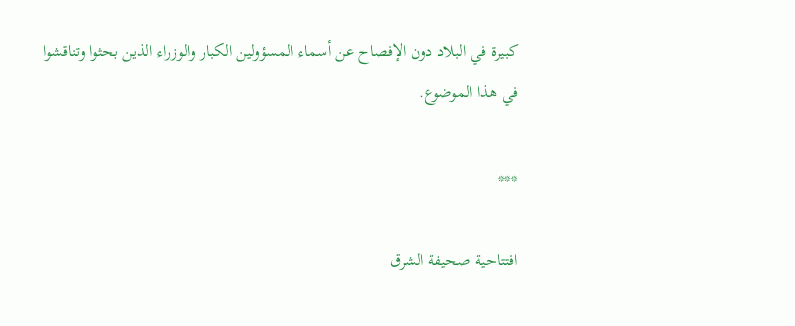كبيرة في البلاد دون الإفصاح عن أسماء المسؤولين الكبار والوزراء الذين بحثوا وتناقشوا في هذا الموضوع.

***

افتتاحية صحيفة الشرق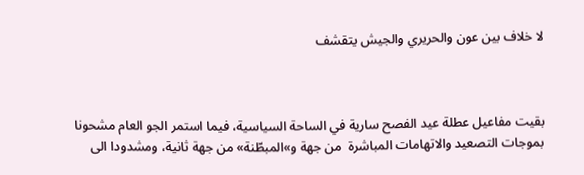لا خلاف بين عون والحريري والجيش يتقشف



بقيت مفاعيل عطلة عيد الفصح سارية في الساحة السياسية، فيما استمر الجو العام مشحونا بموجات التصعيد والاتهامات المباشرة  من جهة و»المبطّنة» من جهة ثانية، ومشدودا الى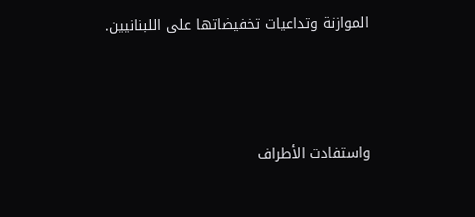الموازنة وتداعيات تخفيضاتها على اللبنانيين.



واستفادت الأطراف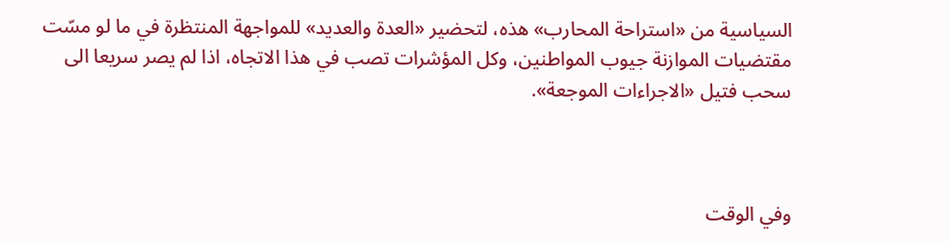السياسية من «استراحة المحارب» هذه، لتحضير «العدة والعديد» للمواجهة المنتظرة في ما لو مسّت مقتضيات الموازنة جيوب المواطنين، وكل المؤشرات تصب في هذا الاتجاه، اذا لم يصر سريعا الى سحب فتيل «الاجراءات الموجعة».



وفي الوقت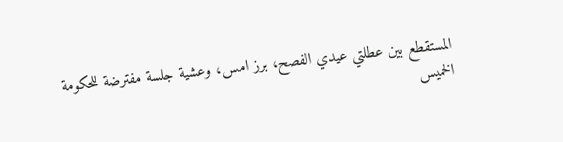المستقطع بين عطلتي عيدي الفصح، برز امس، وعشية جلسة مفترضة للحكومة الخميس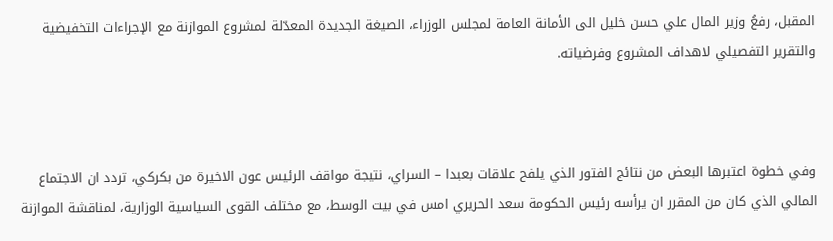المقبل، رفعُ وزير المال علي حسن خليل الى الأمانة العامة لمجلس الوزراء، الصيغة الجديدة المعدّلة لمشروع الموازنة مع الإجراءات التخفيضية والتقرير التفصيلي لاهداف المشروع وفرضياته.



وفي خطوة اعتبرها البعض من نتائج الفتور الذي يلفح علاقات بعبدا – السراي، نتيجة مواقف الرئيس عون الاخيرة من بكركي، تردد ان الاجتماع المالي الذي كان من المقرر ان يرأسه رئيس الحكومة سعد الحريري امس في بيت الوسط، مع مختلف القوى السياسية الوزارية، لمناقشة الموازنة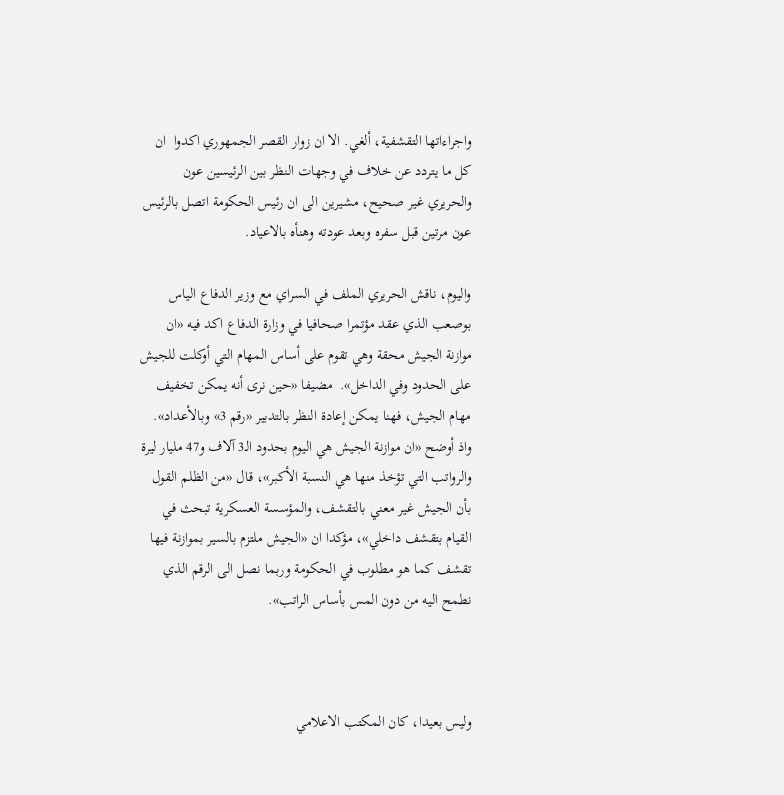واجراءاتها التقشفية، ألغي. الا ان زوار القصر الجمهوري اكدوا  ان كل ما يتردد عن خلاف في وجهات النظر بين الرئيسين عون والحريري غير صحيح، مشيرين الى ان رئيس الحكومة اتصل بالرئيس عون مرتين قبل سفره وبعد عودته وهنأه بالاعياد.

واليوم، ناقش الحريري الملف في السراي مع وزير الدفاع الياس بوصعب الذي عقد مؤتمرا صحافيا في وزارة الدفاع اكد فيه «ان موازنة الجيش محقة وهي تقوم على أساس المهام التي أوكلت للجيش على الحدود وفي الداخل».  مضيفا «حين نرى أنه يمكن تخفيف مهام الجيش، فهنا يمكن إعادة النظر بالتدبير «رقم 3» وبالأعداد». واذ أوضح «ان موازنة الجيش هي اليوم بحدود الـ3 آلاف و47 مليار ليرة والرواتب التي تؤخذ منها هي النسبة الأكبر»، قال «من الظلم القول بأن الجيش غير معني بالتقشف، والمؤسسة العسكرية تبحث في القيام بتقشف داخلي»، مؤكدا ان «الجيش ملتزم بالسير بموازنة فيها تقشف كما هو مطلوب في الحكومة وربما نصل الى الرقم الذي نطمح اليه من دون المس بأساس الراتب».



وليس بعيدا، كان المكتب الاعلامي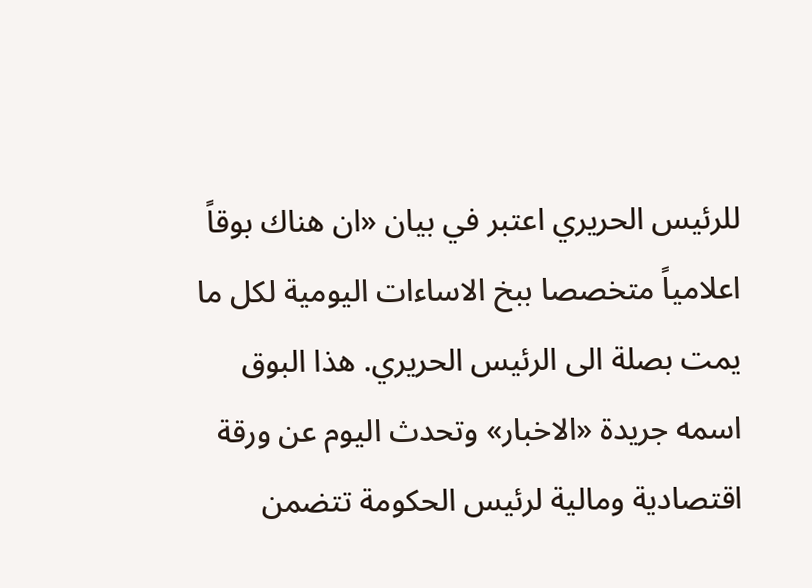للرئيس الحريري اعتبر في بيان «ان هناك بوقاً اعلامياً متخصصا ببخ الاساءات اليومية لكل ما يمت بصلة الى الرئيس الحريري. هذا البوق اسمه جريدة «الاخبار» وتحدث اليوم عن ورقة اقتصادية ومالية لرئيس الحكومة تتضمن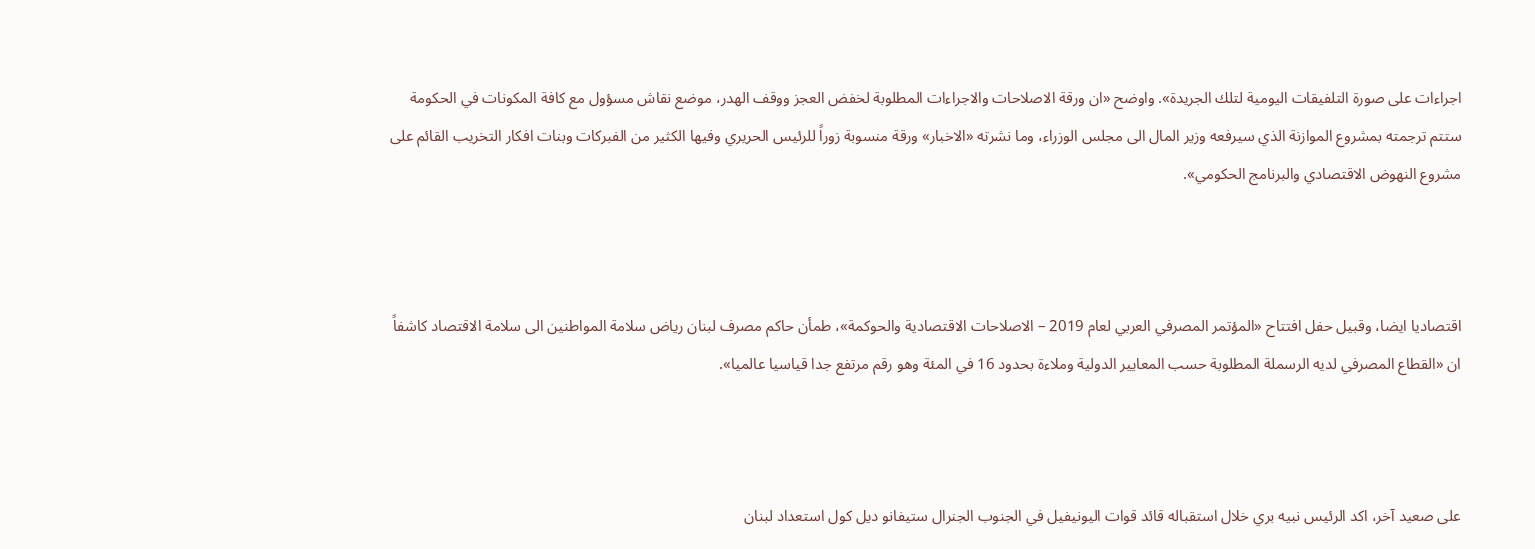اجراءات على صورة التلفيقات اليومية لتلك الجريدة». واوضح «ان ورقة الاصلاحات والاجراءات المطلوبة لخفض العجز ووقف الهدر، موضع نقاش مسؤول مع كافة المكونات في الحكومة ستتم ترجمته بمشروع الموازنة الذي سيرفعه وزير المال الى مجلس الوزراء، وما نشرته «الاخبار» ورقة منسوبة زوراً للرئيس الحريري وفيها الكثير من الفبركات وبنات افكار التخريب القائم على مشروع النهوض الاقتصادي والبرنامج الحكومي».



اقتصاديا ايضا، وقبيل حفل افتتاح «المؤتمر المصرفي العربي لعام 2019 – الاصلاحات الاقتصادية والحوكمة»، طمأن حاكم مصرف لبنان رياض سلامة المواطنين الى سلامة الاقتصاد كاشفاً ان «القطاع المصرفي لديه الرسملة المطلوبة حسب المعايير الدولية وملاءة بحدود 16 في المئة وهو رقم مرتفع جدا قياسيا عالميا».



على صعيد آخر، اكد الرئيس نبيه بري خلال استقباله قائد قوات اليونيفيل في الجنوب الجنرال ستيفانو ديل كول استعداد لبنان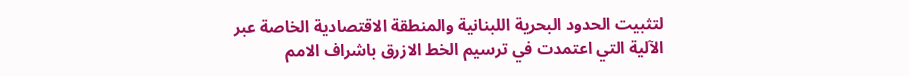لتثبيت الحدود البحرية اللبنانية والمنطقة الاقتصادية الخاصة عبر الآلية التي اعتمدت في ترسيم الخط الازرق باشراف الامم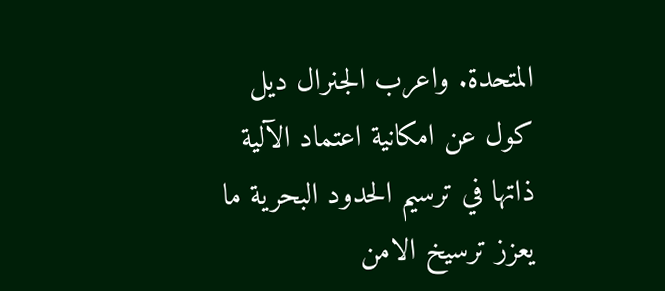المتحدة. واعرب الجنرال ديل كول عن امكانية اعتماد الآلية ذاتها في ترسيم الحدود البحرية ما يعزز ترسيخ الامن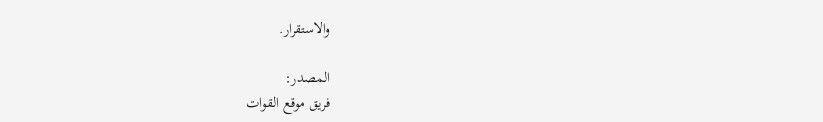والاستقرار.

المصدر:
فريق موقع القوات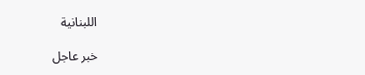اللبنانية

خبر عاجل